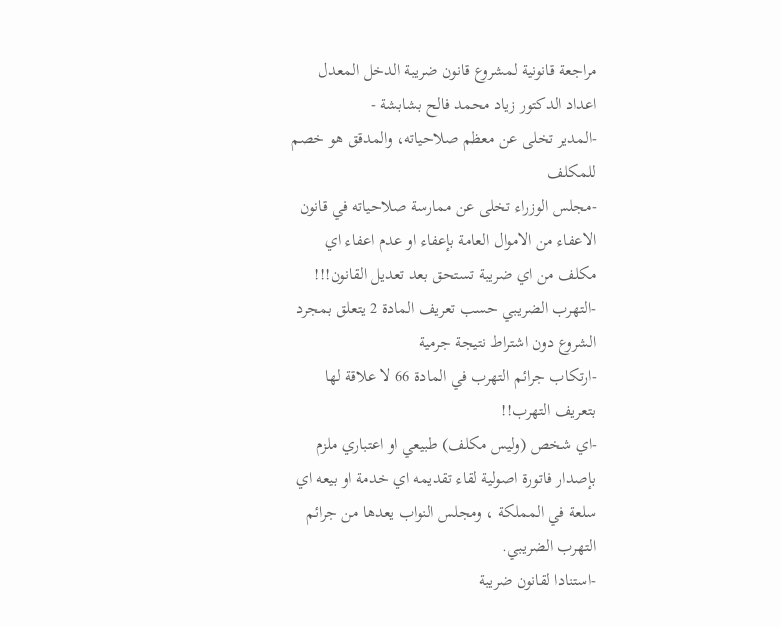مراجعة قانونية لمشروع قانون ضريبة الدخل المعدل
اعداد الدكتور زياد محمد فالح بشابشة -
-المدير تخلى عن معظم صلاحياته، والمدقق هو خصم للمكلف
-مجلس الوزراء تخلى عن ممارسة صلاحياته في قانون الاعفاء من الاموال العامة بإعفاء او عدم اعفاء اي مكلف من اي ضريبة تستحق بعد تعديل القانون!!!
-التهرب الضريبي حسب تعريف المادة 2 يتعلق بمجرد الشروع دون اشتراط نتيجة جرمية
-ارتكاب جرائم التهرب في المادة 66 لا علاقة لها بتعريف التهرب!!
-اي شخص (وليس مكلف) طبيعي او اعتباري ملزم بإصدار فاتورة اصولية لقاء تقديمه اي خدمة او بيعه اي سلعة في المملكة ، ومجلس النواب يعدها من جرائم التهرب الضريبي.
-استنادا لقانون ضريبة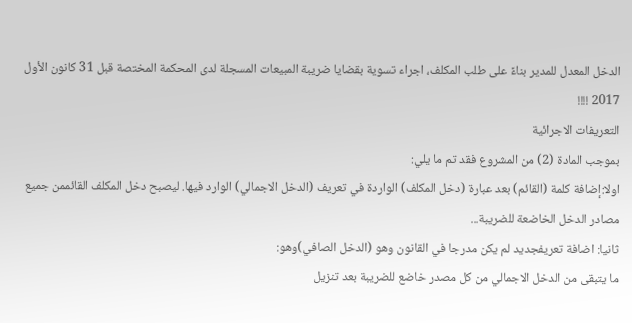الدخل المعدل للمدير بناءً على طلب المكلف، اجراء تسوية بقضايا ضريبة المبيعات المسجلة لدى المحكمة المختصة قبل 31 كانون الأول 2017 !!!!
التعريفات الاجرائية
بموجب المادة (2) من المشروع فقد تم ما يلي:
اولا:إضافة كلمة (القائم) بعد عبارة (دخل المكلف) الواردة في تعريف (الدخل الاجمالي) الوارد فيها. ليصبح دخل المكلف القائممن جميع مصادر الدخل الخاضعة للضريبة...
ثانيا: اضافة تعريفجديد لم يكن مدرجا في القانون وهو (الدخل الصافي)وهو:
ما يتبقى من الدخل الاجمالي من كل مصدر خاضع للضريبة بعد تنزيل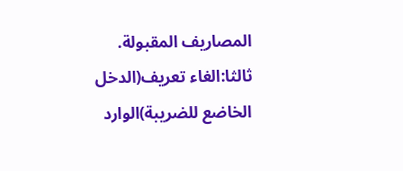المصاريف المقبولة.
ثالثا:الغاء تعريف(الدخل الخاضع للضريبة)الوارد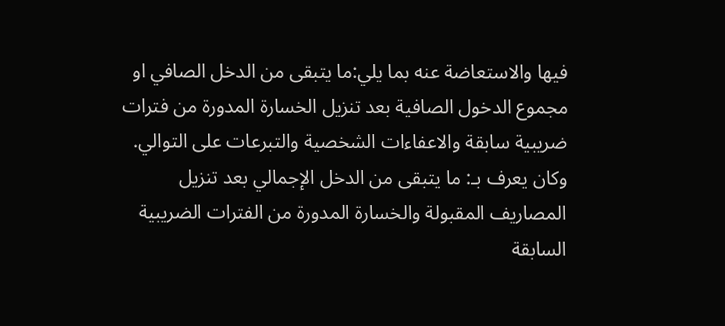فيها والاستعاضة عنه بما يلي:ما يتبقى من الدخل الصافي او مجموع الدخول الصافية بعد تنزيل الخسارة المدورة من فترات ضريبية سابقة والاعفاءات الشخصية والتبرعات على التوالي.
وكان يعرف بـ: ما يتبقى من الدخل الإجمالي بعد تنزيل المصاريف المقبولة والخسارة المدورة من الفترات الضريبية السابقة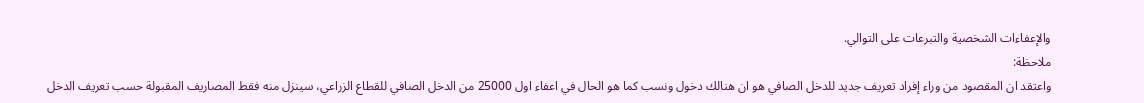والإعفاءات الشخصية والتبرعات على التوالي.
ملاحظة:
واعتقد ان المقصود من وراء إفراد تعريف جديد للدخل الصافي هو ان هنالك دخول ونسب كما هو الحال في اعفاء اول 25000 من الدخل الصافي للقطاع الزراعي، سينزل منه فقط المصاريف المقبولة حسب تعريف الدخل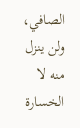الصافي، ولن ينزل منه لا الخسارة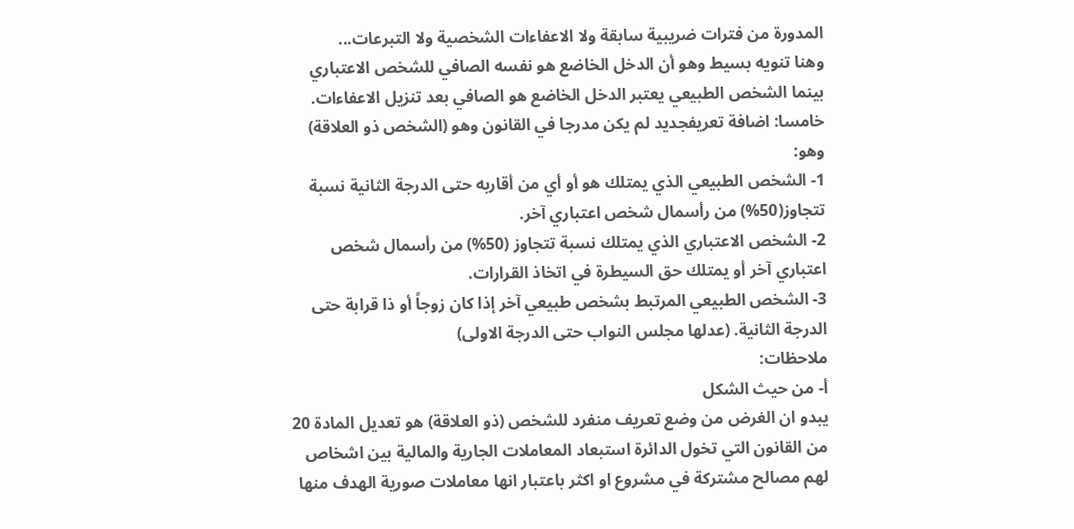المدورة من فترات ضريبية سابقة ولا الاعفاءات الشخصية ولا التبرعات...
وهنا تنويه بسيط وهو أن الدخل الخاضع هو نفسه الصافي للشخص الاعتباري بينما الشخص الطبيعي يعتبر الدخل الخاضع هو الصافي بعد تنزيل الاعفاءات.
خامسا: اضافة تعريفجديد لم يكن مدرجا في القانون وهو (الشخص ذو العلاقة) وهو:
1- الشخص الطبيعي الذي يمتلك هو أو أي من أقاربه حتى الدرجة الثانية نسبة تتجاوز(50%) من رأسمال شخص اعتباري آخر.
2- الشخص الاعتباري الذي يمتلك نسبة تتجاوز (50%) من رأسمال شخص اعتباري آخر أو يمتلك حق السيطرة في اتخاذ القرارات.
3- الشخص الطبيعي المرتبط بشخص طبيعي آخر إذا كان زوجاً أو ذا قرابة حتى الدرجة الثانية. (عدلها مجلس النواب حتى الدرجة الاولى)
ملاحظات:
أ- من حيث الشكل
يبدو ان الغرض من وضع تعريف منفرد للشخص (ذو العلاقة) هو تعديل المادة 20 من القانون التي تخول الدائرة استبعاد المعاملات الجارية والمالية بين اشخاص لهم مصالح مشتركة في مشروع او اكثر باعتبار انها معاملات صورية الهدف منها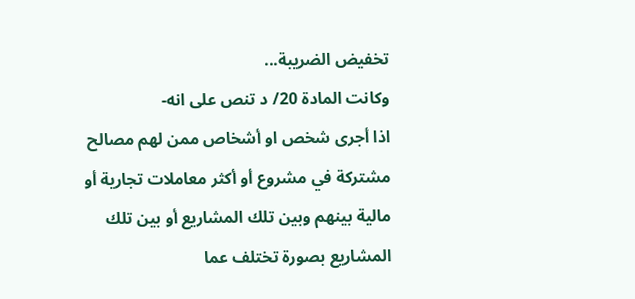تخفيض الضريبة...
وكانت المادة 20/ د تنص على انه-
اذا أجرى شخص او أشخاص ممن لهم مصالح مشتركة في مشروع أو أكثر معاملات تجارية أو مالية بينهم وبين تلك المشاريع أو بين تلك المشاريع بصورة تختلف عما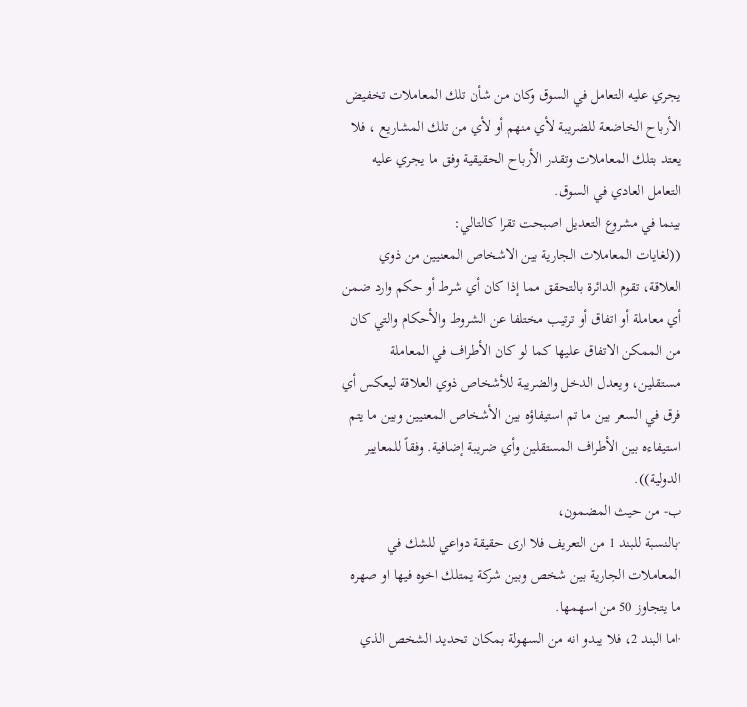يجري عليه التعامل في السوق وكان من شأن تلك المعاملات تخفيض الأرباح الخاضعة للضريبة لأي منهم أو لأي من تلك المشاريع ، فلا يعتد بتلك المعاملات وتقدر الأرباح الحقيقية وفق ما يجري عليه التعامل العادي في السوق.
بينما في مشروع التعديل اصبحت تقرا كالتالي:
((لغايات المعاملات الجارية بين الاشخاص المعنيين من ذوي العلاقة، تقوم الدائرة بالتحقق مما إذا كان أي شرط أو حكم وارد ضمن أي معاملة أو اتفاق أو ترتيب مختلفا عن الشروط والأحكام والتي كان من الممكن الاتفاق عليها كما لو كان الأطراف في المعاملة مستقلين، ويعدل الدخل والضريبة للأشخاص ذوي العلاقة ليعكس أي فرق في السعر بين ما تم استيفاؤه بين الأشخاص المعنيين وبين ما يتم استيفاءه بين الأطراف المستقلين وأي ضريبة إضافية. وفقاً للمعايير الدولية)).
ب- من حيث المضمون،
·بالنسبة للبند 1 من التعريف فلا ارى حقيقة دواعي للشك في المعاملات الجارية بين شخص وبين شركة يمتلك اخوه فيها او صهره ما يتجاوز 50 من اسهمها.
·اما البند 2، فلا يبدو انه من السهولة بمكان تحديد الشخص الذي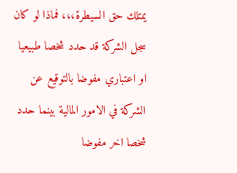يمتلك حق السيطرة،،، فماذا لو كان سجل الشركة قد حدد شخصا طبيعيا او اعتباري مفوضا بالتوقيع عن الشركة في الامور المالية بينما حدد شخصا اخر مفوضا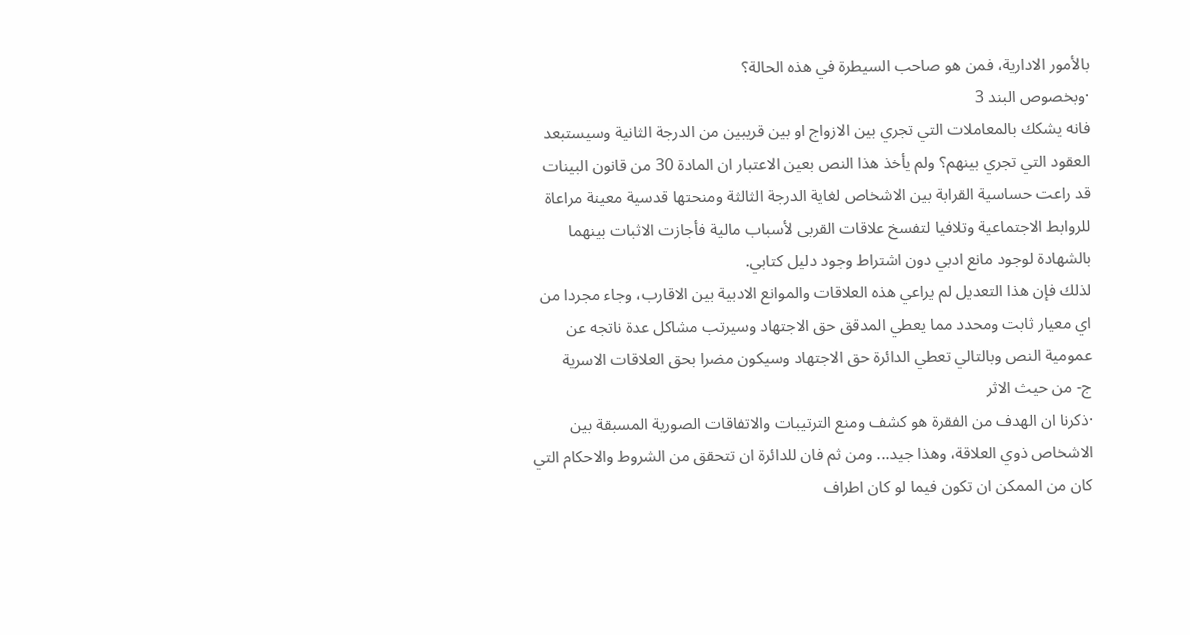بالأمور الادارية، فمن هو صاحب السيطرة في هذه الحالة؟
·وبخصوص البند 3
فانه يشكك بالمعاملات التي تجري بين الازواج او بين قريبين من الدرجة الثانية وسيستبعد العقود التي تجري بينهم؟ ولم يأخذ هذا النص بعين الاعتبار ان المادة 30 من قانون البينات قد راعت حساسية القرابة بين الاشخاص لغاية الدرجة الثالثة ومنحتها قدسية معينة مراعاة للروابط الاجتماعية وتلافيا لتفسخ علاقات القربى لأسباب مالية فأجازت الاثبات بينهما بالشهادة لوجود مانع ادبي دون اشتراط وجود دليل كتابي.
لذلك فإن هذا التعديل لم يراعي هذه العلاقات والموانع الادبية بين الاقارب، وجاء مجردا من اي معيار ثابت ومحدد مما يعطي المدقق حق الاجتهاد وسيرتب مشاكل عدة ناتجه عن عمومية النص وبالتالي تعطي الدائرة حق الاجتهاد وسيكون مضرا بحق العلاقات الاسرية
ج- من حيث الاثر
·ذكرنا ان الهدف من الفقرة هو كشف ومنع الترتيبات والاتفاقات الصورية المسبقة بين الاشخاص ذوي العلاقة، وهذا جيد... ومن ثم فان للدائرة ان تتحقق من الشروط والاحكام التي كان من الممكن ان تكون فيما لو كان اطراف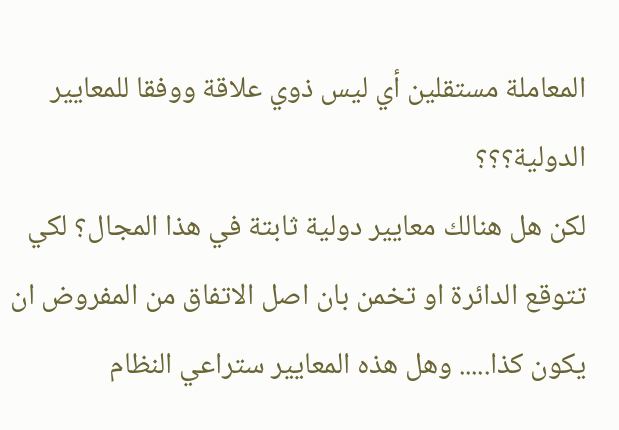المعاملة مستقلين أي ليس ذوي علاقة ووفقا للمعايير الدولية؟؟؟
لكن هل هنالك معايير دولية ثابتة في هذا المجال؟ لكي تتوقع الدائرة او تخمن بان اصل الاتفاق من المفروض ان يكون كذا..... وهل هذه المعايير ستراعي النظام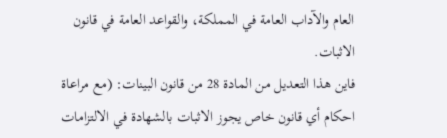العام والآداب العامة في المملكة، والقواعد العامة في قانون الاثبات.
فاين هذا التعديل من المادة 28 من قانون البينات: (مع مراعاة احكام أي قانون خاص يجوز الاثبات بالشهادة في الالتزامات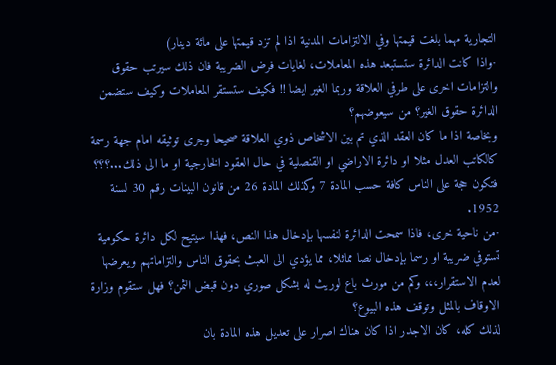التجارية مهما بلغت قيمتها وفي الالتزامات المدنية اذا لم تزد قيمتها على مائة دينار)
·واذا كانت الدائرة ستستبعد هذه المعاملات، لغايات فرض الضريبة فان ذلك سيرتب حقوق والتزامات اخرى على طرفي العلاقة وربما الغير ايضا !! فكيف ستستقر المعاملات وكيف ستضمن الدائرة حقوق الغير؟ من سيعوضهم؟
وبخاصة اذا ما كان العقد الذي تم بين الاشخاص ذوي العلاقة صحيحا وجرى توثيقه امام جهة رسمة كالكاتب العدل مثلا او دائرة الاراضي او القنصلية في حال العقود الخارجية او ما الى ذلك...؟؟؟ فتكون حجة على الناس كافة حسب المادة 7 وكذلك المادة 26 من قانون البينات رقم 30 لسنة 1952.
·من ناحية خرى، فاذا سمحت الدائرة لنفسها بإدخال هذا النص، فهذا سيتيح لكل دائرة حكومية تستوفي ضريبة او رسما بإدخال نصا مماثلا، مما يؤدي الى العبث بحقوق الناس والتزاماتهم ويعرضها لعدم الاستقرار،،، وكم من مورث باع لوريث له بشكل صوري دون قبض الثمن؟ فهل ستقوم وزارة الاوقاف بالمثل وتوقف هذه البيوع؟
لذلك كله، كان الاجدر اذا كان هناك اصرار على تعديل هذه المادة بان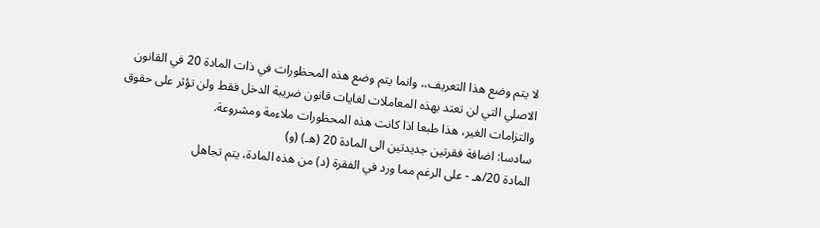لا يتم وضع هذا التعريف،، وانما يتم وضع هذه المحظورات في ذات المادة 20 في القانون الاصلي التي لن تعتد بهذه المعاملات لغايات قانون ضريبة الدخل فقط ولن تؤثر على حقوق والتزامات الغير، هذا طبعا اذا كانت هذه المحظورات ملاءمة ومشروعة.
سادسا: اضافة فقرتين جديدتين الى المادة 20 (هـ) (و)
المادة 20/هـ - على الرغم مما ورد في الفقرة (د) من هذه المادة، يتم تجاهل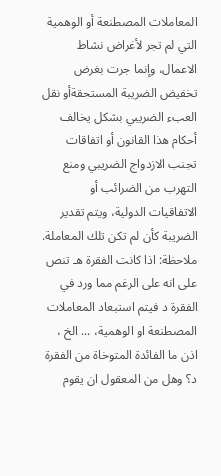المعاملات المصطنعة أو الوهمية التي لم تجر لأغراض نشاط الاعمال، وإنما جرت بغرض تخفيض الضريبة المستحقةأو نقل العبء الضريبي بشكل يخالف أحكام هذا القانون أو اتفاقات تجنب الازدواج الضريبي ومنع التهرب من الضرائب أو الاتفاقيات الدولية، ويتم تقدير الضريبة كأن لم تكن تلك المعاملة.
ملاحظة: اذا كانت الفقرة هـ تنص على انه على الرغم مما ورد في الفقرة د فيتم استبعاد المعاملات المصطنعة او الوهمية، ... الخ ، اذن ما الفائدة المتوخاة من الفقرة د؟ وهل من المعقول ان يقوم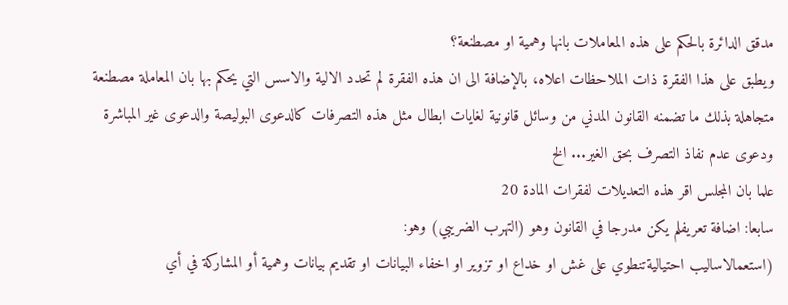مدقق الدائرة بالحكم على هذه المعاملات بانها وهمية او مصطنعة؟
ويطبق على هذا الفقرة ذات الملاحظات اعلاه، بالإضافة الى ان هذه الفقرة لم تحدد الالية والاسس التي يحكم بها بان المعاملة مصطنعة متجاهلة بذلك ما تضمنه القانون المدني من وسائل قانونية لغايات ابطال مثل هذه التصرفات كالدعوى البوليصة والدعوى غير المباشرة ودعوى عدم نفاذ التصرف بحق الغير... الخ
علما بان المجلس اقر هذه التعديلات لفقرات المادة 20
سابعا: اضافة تعريفلم يكن مدرجا في القانون وهو (التهرب الضريبي) وهو:
(استعمالاساليب احتياليةتنطوي على غش او خداع او تزوير او اخفاء البيانات او تقديم بيانات وهمية أو المشاركة في أي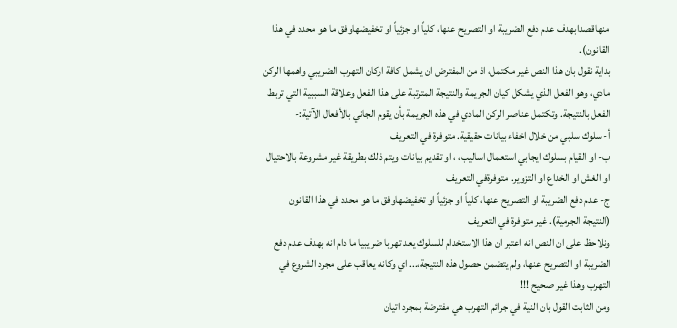منهاقصدابهدف عدم دفع الضريبة او التصريح عنها، كلياً او جزئياً او تخفيضهاوفق ما هو محدد في هذا القانون).
بداية نقول بان هذا النص غير مكتمل، اذ من المفترض ان يشمل كافة اركان التهرب الضريبي واهمها الركن مادي، وهو الفعل الذي يشكل كيان الجريمة والنتيجة المترتبة على هذا الفعل وعلاقة السببية التي تربط الفعل بالنتيجة. وتكتمل عناصر الركن المادي في هذه الجريمة بأن يقوم الجاني بالأفعال الآتية:-
أ- سلوك سلبي من خلال اخفاء بيانات حقيقية. متوفرة في التعريف
ب- او القيام بسلوك ايجابي استعمال اساليب، ، او تقديم بيانات ويتم ذلك بطريقة غير مشروعة بالاحتيال او الغش او الخداع او التزوير. متوفرةفي التعريف
ج- عدم دفع الضريبة او التصريح عنها، كلياً او جزئياً او تخفيضهاوفق ما هو محدد في هذا القانون (النتيجة الجرمية). غير متوفرة في التعريف
ونلاحظ على ان النص انه اعتبر ان هذا الاستخدام للسلوك يعد تهربا ضريبيا ما دام انه بهدف عدم دفع الضريبة او التصريح عنها، ولم يتضمن حصول هذه النتيجة،... اي وكانه يعاقب على مجرد الشروع في التهرب وهذا غير صحيح !!!
ومن الثابت القول بان النية في جرائم التهرب هي مفترضة بمجرد اتيان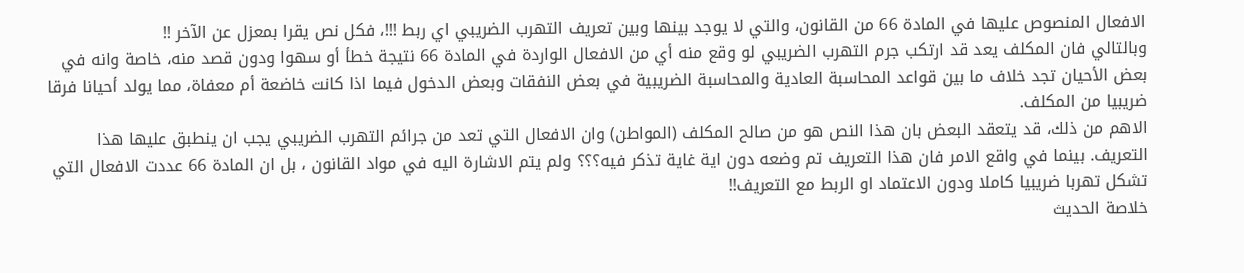الافعال المنصوص عليها في المادة 66 من القانون، والتي لا يوجد بينها وبين تعريف التهرب الضريبي اي ربط !!!، فكل نص يقرا بمعزل عن الآخر !!
وبالتالي فان المكلف يعد قد ارتكب جرم التهرب الضريبي لو وقع منه أي من الافعال الواردة في المادة 66 نتيجة خطأ أو سهوا ودون قصد منه، خاصة وانه في بعض الأحيان تجد خلاف ما بين قواعد المحاسبة العادية والمحاسبة الضريبية في بعض النفقات وبعض الدخول فيما اذا كانت خاضعة أم معفاة، مما يولد أحيانا فرقا ضريبيا من المكلف.
الاهم من ذلك، قد يتعقد البعض بان هذا النص هو من صالح المكلف (المواطن) وان الافعال التي تعد من جرائم التهرب الضريبي يجب ان ينطبق عليها هذا التعريف. بينما في واقع الامر فان هذا التعريف تم وضعه دون اية غاية تذكر فيه؟؟؟ ولم يتم الاشارة اليه في مواد القانون ، بل ان المادة 66 عددت الافعال التي تشكل تهربا ضريبيا كاملا ودون الاعتماد او الربط مع التعريف!!
خلاصة الحديث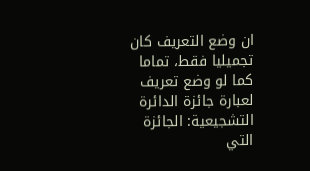ان وضع التعريف كان تجميليا فقط، تماما كما لو وضع تعريف لعبارة جائزة الدائرة التشجيعية: الجائزة التي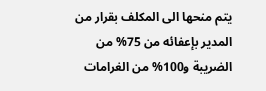يتم منحها الى المكلف بقرار من المدير بإعفائه من 75% من الضريبة و100% من الغرامات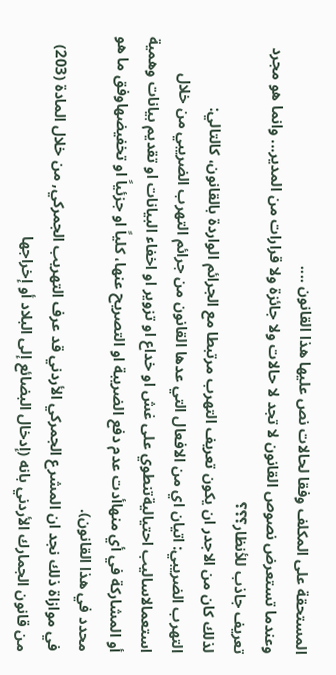المستحقة على المكلف وفقا لحالات نص عليها هذا القانون ....
وعندما تستعرض نصوص القانون لا تجد لا حالات ولا جائزة ولا قرارات من المدير... وانما هو مجرد تعريف جاذب للأنظار؟؟؟
لذلك كان من الاجدر ان يكون تعريف التهرب مرتبطا مع الجرائم الواردة بالقانون، كالتالي:
التهرب الضريبي: اتيان اي من الافعال التي عدها القانون من جرائم التهرب الضريبي من خلال استعمالاساليب احتياليةتنطوي على غش او خداع او تزوير او اخفاء البيانات او تقديم بيانات وهمية أو المشاركة في أي منهاأدت عدم دفع الضريبة او التصريح عنها، كلياً او جزئياً او تخفيضهاوفق ما هو محدد في هذا القانون).
في موازاة ذلك نجد ان المشرع الجمركي الأردني قد عرف التهريب الجمركي, من خلال المادة (203) من قانون الجمارك الأردني بانه (إدخال البضائع إلى البلاد أو إخراجها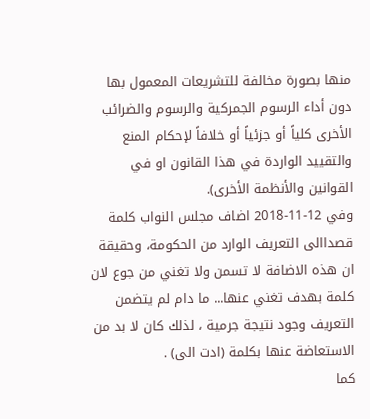منها بصورة مخالفة للتشريعات المعمول بها دون أداء الرسوم الجمركية والرسوم والضرائب الأخرى كلياً أو جزئياً أو خلافاً لإحكام المنع والتقييد الواردة في هذا القانون او في القوانين والأنظمة الأخرى).
وفي 12-11-2018 اضاف مجلس النواب كلمة قصداالى التعريف الوارد من الحكومة، وحقيقة ان هذه الاضافة لا تسمن ولا تغني من جوع لان كلمة بهدف تغني عنها... ما دام لم يتضمن التعريف وجود نتيجة جرمية ، لذلك كان لا بد من الاستعاضة عنها بكلمة (ادت الى) .
كما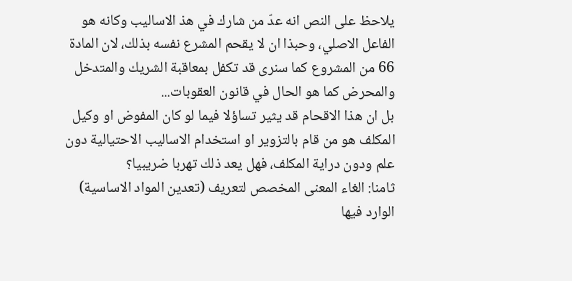يلاحظ على النص انه عدّ من شارك في هذ الاساليب وكانه هو الفاعل الاصلي، وحبذا ان لا يقحم المشرع نفسه بذلك، لان المادة 66 من المشروع كما سنرى قد تكفل بمعاقبة الشريك والمتدخل والمحرض كما هو الحال في قانون العقوبات...
بل ان هذا الاقحام قد يثير تساؤلا فيما لو كان المفوض او وكيل المكلف هو من قام بالتزوير او استخدام الاساليب الاحتيالية دون علم ودون دراية المكلف، فهل يعد ذلك تهربا ضريبيا؟
ثامنا: الغاء المعنى المخصص لتعريف (تعدين المواد الاساسية) الوارد فيها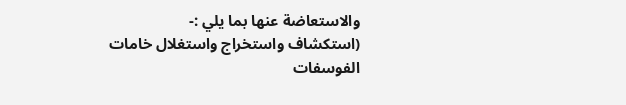والاستعاضة عنها بما يلي :-
(استكشاف واستخراج واستغلال خامات الفوسفات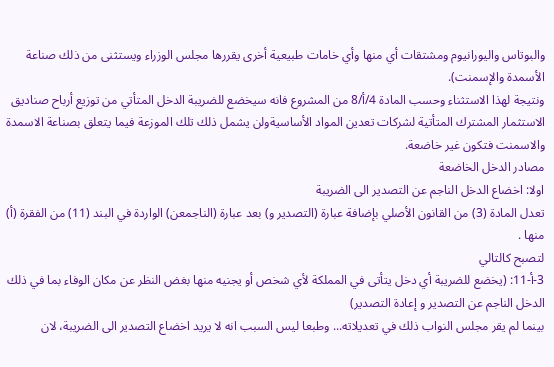والبوتاس واليورانيوم ومشتقات أي منها وأي خامات طبيعية أخرى يقررها مجلس الوزراء ويستثنى من ذلك صناعة الأسمدة والإسمنت).
ونتيجة لهذا الاستثناء وحسب المادة 4/أ/8 من المشروع فانه سيخضع للضريبة الدخل المتأتي من توزيع أرباح صناديق الاستثمار المشترك المتأتية لشركات تعدين المواد الأساسيةولن يشمل ذلك تلك الموزعة فيما يتعلق بصناعة الاسمدة والاسمنت فتكون غير خاضعة.
مصادر الدخل الخاضعة
اولا: اخضاع الدخل الناجم عن التصدير الى الضريبة
تعدل المادة (3) من القانون الأصلي بإضافة عبارة (التصدير و) بعد عبارة (الناجمعن) الواردة في البند (11) من الفقرة (أ) منها .
لتصبح كالتالي
3-أ-11: (يخضع للضريبة أي دخل يتأتى في المملكة لأي شخص أو يجنيه منها بغض النظر عن مكان الوفاء بما في ذلك الدخل الناجم عن التصدير و إعادة التصدير)
بينما لم يقر مجلس النواب ذلك في تعديلاته... وطبعا ليس السبب انه لا يريد اخضاع التصدير الى الضريبة، لان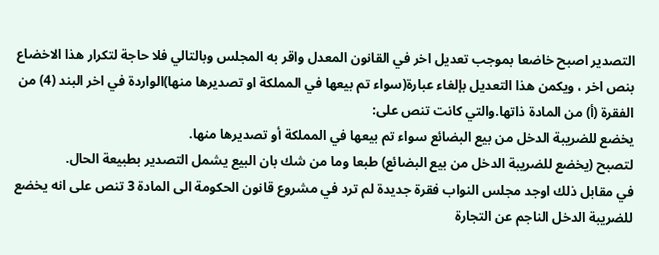التصدير اصبح خاضعا بموجب تعديل اخر في القانون المعدل واقر به المجلس وبالتالي فلا حاجة لتكرار هذا الاخضاع بنص اخر ، ويكمن هذا التعديل بإلغاء عبارة(سواء تم بيعها في المملكة او تصديرها منها)الواردة في اخر البند (4) من الفقرة (أ) من المادة ذاتها.والتي كانت تنص على:
يخضع للضريبة الدخل من بيع البضائع سواء تم بيعها في المملكة أو تصديرها منها.
لتصبح (يخضع للضريبة الدخل من بيع البضائع) طبعا وما من شك بان البيع يشمل التصدير بطبيعة الحال.
في مقابل ذلك اوجد مجلس النواب فقرة جديدة لم ترد في مشروع قانون الحكومة الى المادة 3 تنص على انه يخضع للضريبة الدخل الناجم عن التجارة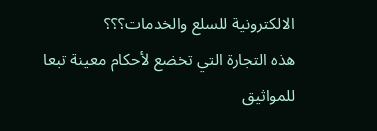الالكترونية للسلع والخدمات؟؟؟
هذه التجارة التي تخضع لأحكام معينة تبعا للمواثيق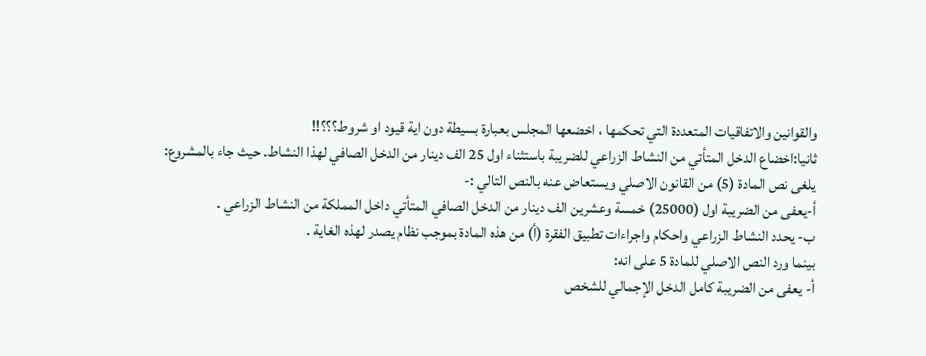والقوانين والاتفاقيات المتعددة التي تحكمها ، اخضعها المجلس بعبارة بسيطة دون اية قيود او شروط؟؟؟!!
ثانيا:اخضاع الدخل المتأتي من النشاط الزراعي للضريبة باستثناء اول 25 الف دينار من الدخل الصافي لهذا النشاط. حيث جاء بالمشروع:
يلغى نص المادة (5) من القانون الاصلي ويستعاض عنه بالنص التالي :-
أ-يعفى من الضريبة اول (25000) خمسة وعشرين الف دينار من الدخل الصافي المتأتي داخل المملكة من النشاط الزراعي .
ب- يحدد النشاط الزراعي واحكام واجراءات تطبيق الفقرة (أ) من هذه المادة بموجب نظام يصدر لهذه الغاية .
بينما ورد النص الاصلي للمادة 5 على انه:
أ- يعفى من الضريبة كامل الدخل الإجمالي للشخص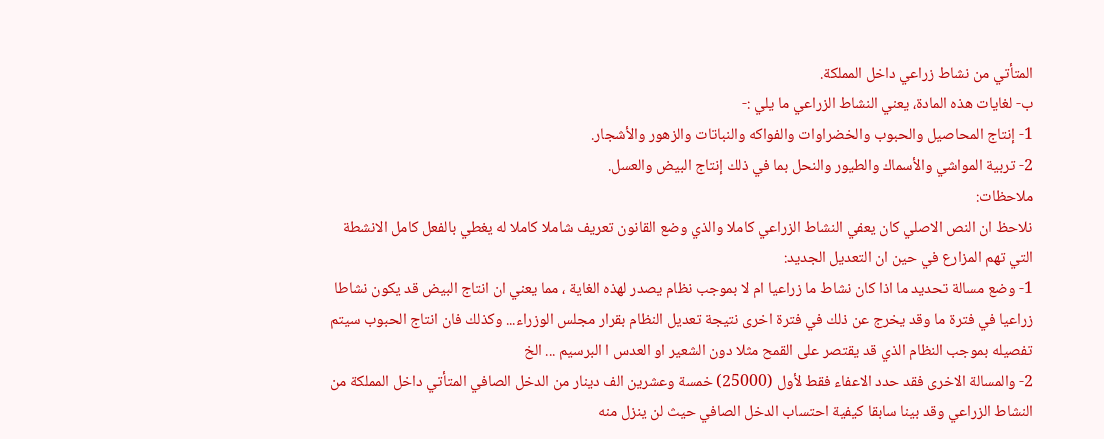المتأتي من نشاط زراعي داخل المملكة.
ب- لغايات هذه المادة، يعني النشاط الزراعي ما يلي :-
1- إنتاج المحاصيل والحبوب والخضراوات والفواكه والنباتات والزهور والأشجار.
2- تربية المواشي والأسماك والطيور والنحل بما في ذلك إنتاج البيض والعسل.
ملاحظات:
نلاحظ ان النص الاصلي كان يعفي النشاط الزراعي كاملا والذي وضع القانون تعريف شاملا كاملا له يغطي بالفعل كامل الانشطة التي تهم المزارع في حين ان التعديل الجديد:
1- وضع مسالة تحديد ما اذا كان نشاط ما زراعيا ام لا بموجب نظام يصدر لهذه الغاية ، مما يعني ان انتاج البيض قد يكون نشاطا زراعيا في فترة ما وقد يخرج عن ذلك في فترة اخرى نتيجة تعديل النظام بقرار مجلس الوزراء... وكذلك فان انتاج الحبوب سيتم تفصيله بموجب النظام الذي قد يقتصر على القمح مثلا دون الشعير او العدس ا البرسيم ... الخ
2- والمسالة الاخرى فقد حدد الاعفاء فقط لأول (25000) خمسة وعشرين الف دينار من الدخل الصافي المتأتي داخل المملكة من النشاط الزراعي وقد بينا سابقا كيفية احتساب الدخل الصافي حيث لن ينزل منه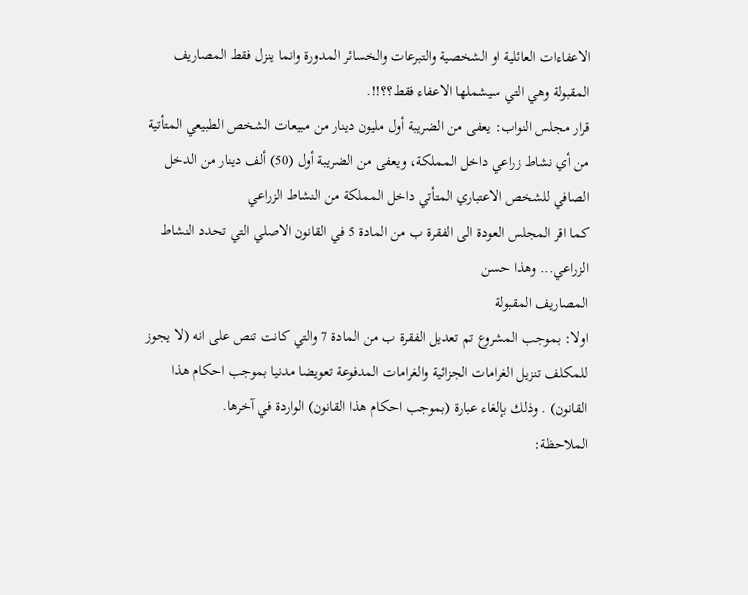الاعفاءات العائلية او الشخصية والتبرعات والخسائر المدورة وانما ينزل فقط المصاريف المقبولة وهي التي سيشملها الاعفاء فقط؟؟!!.
قرار مجلس النواب: يعفى من الضريبة أول مليون دينار من مبيعات الشخص الطبيعي المتأتية من أي نشاط زراعي داخل المملكة، ويعفى من الضريبة أول (50) ألف دينار من الدخل الصافي للشخص الاعتباري المتأتي داخل المملكة من النشاط الزراعي
كما اقر المجلس العودة الى الفقرة ب من المادة 5 في القانون الاصلي التي تحدد النشاط الزراعي... وهذا حسن
المصاريف المقبولة
اولا: بموجب المشروع تم تعديل الفقرة ب من المادة 7 والتي كانت تنص على انه (لا يجوز للمكلف تنزيل الغرامات الجزائية والغرامات المدفوعة تعويضا مدنيا بموجب احكام هذا القانون) . وذلك بإلغاء عبارة (بموجب احكام هذا القانون) الواردة في آخرها.
الملاحظة: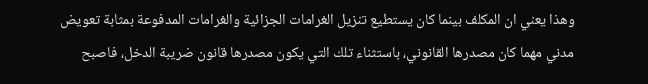وهذا يعني ان المكلف بينما كان يستطيع تنزيل الغرامات الجزائية والغرامات المدفوعة بمثابة تعويض مدني مهما كان مصدرها القانوني، باستثناء تلك التي يكون مصدرها قانون ضريبة الدخل، فاصبح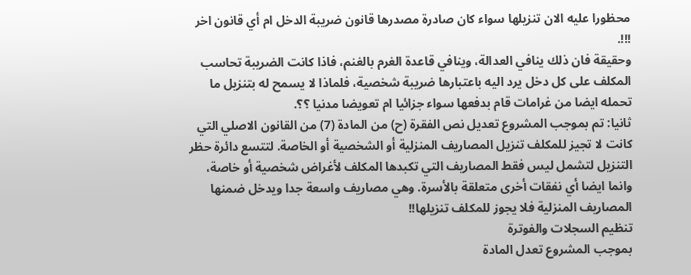محظورا عليه الان تنزيلها سواء كان صادرة مصدرها قانون ضريبة الدخل ام أي قانون اخر !!!.
وحقيقة فان ذلك ينافي العدالة، وينافي قاعدة الغرم بالغنم، فاذا كانت الضريبة تحاسب المكلف على كل دخل يرد اليه باعتبارها ضريبة شخصية، فلماذا لا يسمح له بتنزيل ما تحمله ايضا من غرامات قام بدفعها سواء جزائيا ام تعويضا مدنيا ؟؟.
ثانيا: تم بموجب المشروع تعديل نص الفقرة (ح) من المادة (7) من القانون الاصلي التي كانت لا تجيز للمكلف تنزيل المصاريف المنزلية أو الشخصية أو الخاصة. لتتسع دائرة حظر التنزيل لتشمل ليس فقط المصاريف التي تكبدها المكلف لأغراض شخصية أو خاصة، وانما ايضا أي نفقات أخرى متعلقة بالأسرة. وهي مصاريف واسعة جدا ويدخل ضمنها المصاريف المنزلية فلا يجوز للمكلف تنزيلها!!
تنظيم السجلات والفوترة
بموجب المشروع تعدل المادة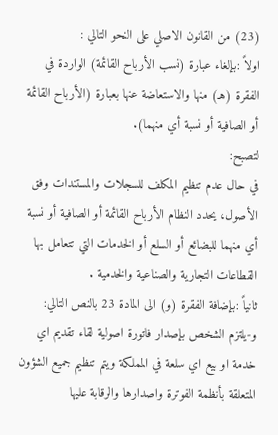(23) من القانون الاصلي على النحو التالي :
اولاً :بإلغاء عبارة (نسب الأرباح القائمة) الواردة في الفقرة (هـ) منها والاستعاضة عنها بعبارة (الأرباح القائمة أو الصافية أو نسبة أي منهما).
لتصبح:
في حال عدم تنظيم المكلف للسجلات والمستندات وفق الأصول، يحدد النظام الأرباح القائمة أو الصافية أو نسبة أي منهما للبضائع أو السلع أو الخدمات التي تتعامل بها القطاعات التجارية والصناعية والخدمية .
ثانياً :بإضافة الفقرة (و) الى المادة 23 بالنص التالي:
و-يلتزم الشخص بإصدار فاتورة اصولية لقاء تقديم اي خدمة او بيع اي سلعة في المملكة ويتم تنظيم جميع الشؤون المتعلقة بأنظمة الفوترة واصدارها والرقابة عليها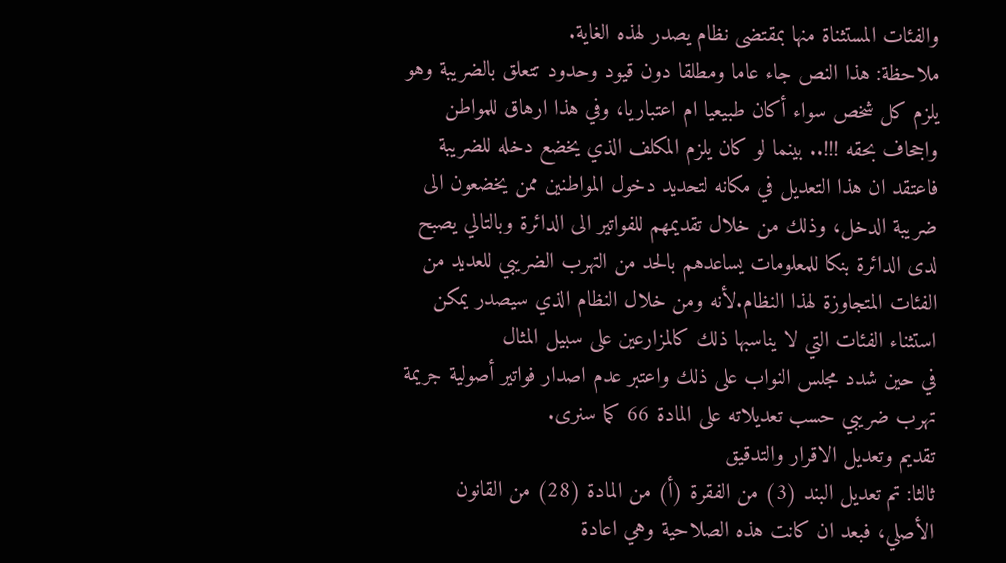والفئات المستثناة منها بمقتضى نظام يصدر لهذه الغاية.
ملاحظة: هذا النص جاء عاما ومطلقا دون قيود وحدود تتعلق بالضريبة وهو يلزم كل شخص سواء أكان طبيعيا ام اعتباريا، وفي هذا ارهاق للمواطن واجحاف بحقه !!!.. بينما لو كان يلزم المكلف الذي يخضع دخله للضريبة فاعتقد ان هذا التعديل في مكانه لتحديد دخول المواطنين ممن يخضعون الى ضريبة الدخل، وذلك من خلال تقديمهم للفواتير الى الدائرة وبالتالي يصبح لدى الدائرة بنكا للمعلومات يساعدهم بالحد من التهرب الضريبي للعديد من الفئات المتجاوزة لهذا النظام.لأنه ومن خلال النظام الذي سيصدر يمكن استثناء الفئات التي لا يناسبها ذلك كالمزارعين على سبيل المثال
في حين شدد مجلس النواب على ذلك واعتبر عدم اصدار فواتير أصولية جريمة تهرب ضريبي حسب تعديلاته على المادة 66 كما سنرى.
تقديم وتعديل الاقرار والتدقيق
ثالثا: تم تعديل البند (3) من الفقرة (أ) من المادة (28) من القانون الأصلي، فبعد ان كانت هذه الصلاحية وهي اعادة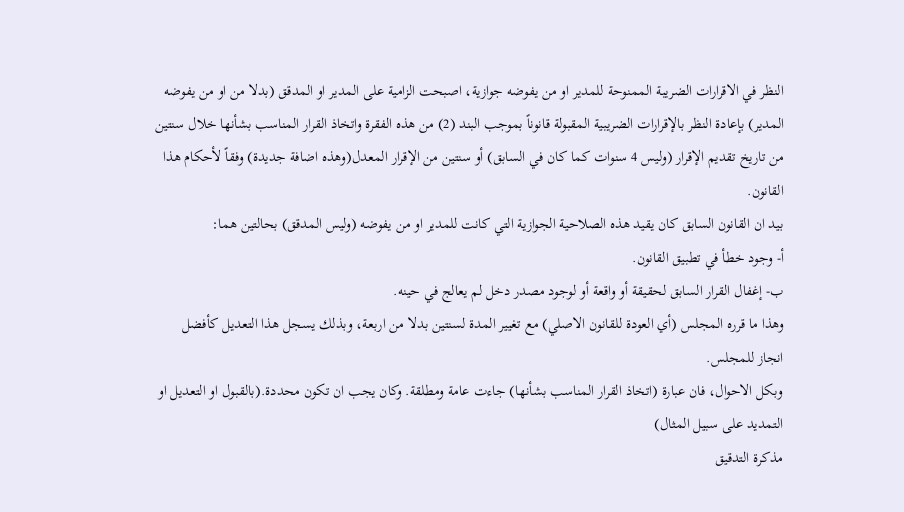النظر في الاقرارات الضريبة الممنوحة للمدير او من يفوضه جوازية، اصبحت الزامية على المدير او المدقق (بدلا من او من يفوضه المدير) بإعادة النظر بالإقرارات الضريبية المقبولة قانوناً بموجب البند (2) من هذه الفقرة واتخاذ القرار المناسب بشأنها خلال سنتين من تاريخ تقديم الإقرار (وليس 4 سنوات كما كان في السابق) أو سنتين من الإقرار المعدل(وهذه اضافة جديدة) وفقاً لأحكام هذا القانون.
بيد ان القانون السابق كان يقيد هذه الصلاحية الجوازية التي كانت للمدير او من يفوضه (وليس المدقق) بحالتين هما:
أ- وجود خطأ في تطبيق القانون.
ب- إغفال القرار السابق لحقيقة أو واقعة أو لوجود مصدر دخل لم يعالج في حينه.
وهذا ما قرره المجلس (أي العودة للقانون الاصلي) مع تغيير المدة لسنتين بدلا من اربعة، وبذلك يسجل هذا التعديل كأفضل انجاز للمجلس.
وبكل الاحوال، فان عبارة (اتخاذ القرار المناسب بشأنها) جاءت عامة ومطلقة. وكان يجب ان تكون محددة.(بالقبول او التعديل او التمديد على سبيل المثال)
مذكرة التدقيق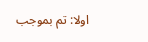اولا: تم بموجب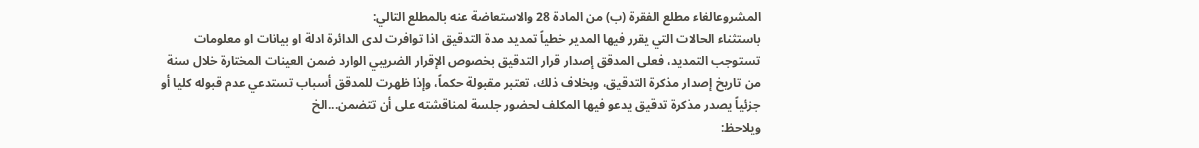المشروعالغاء مطلع الفقرة (ب) من المادة 28 والاستعاضة عنه بالمطلع التالي:
باستثناء الحالات التي يقرر فيها المدير خطياً تمديد مدة التدقيق اذا توافرت لدى الدائرة ادلة او بيانات او معلومات تستوجب التمديد، فعلى المدقق إصدار قرار التدقيق بخصوص الإقرار الضريبي الوارد ضمن العينات المختارة خلال سنة من تاريخ إصدار مذكرة التدقيق، وبخلاف ذلك، تعتبر مقبولة حكماً، وإذا ظهرت للمدقق أسباب تستدعي عدم قبوله كليا أو جزئياً يصدر مذكرة تدقيق يدعو فيها المكلف لحضور جلسة لمناقشته على أن تتضمن...الخ
ويلاحظ: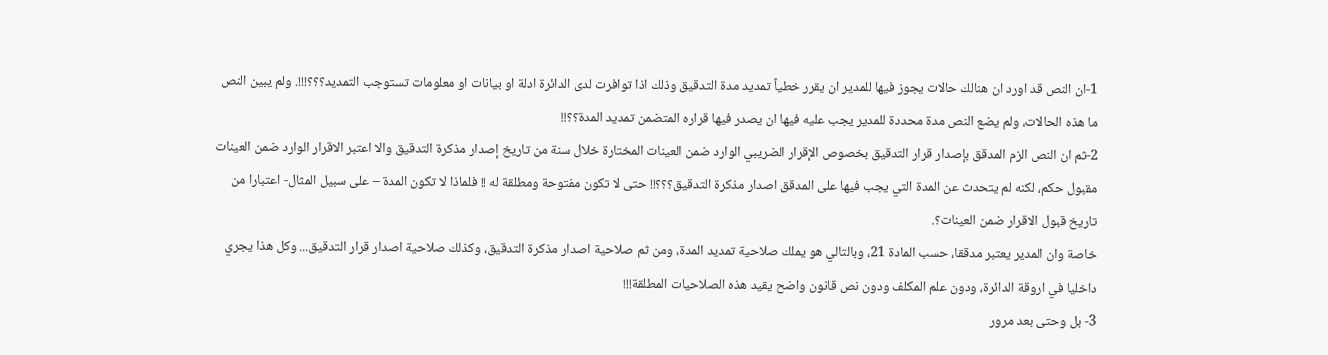1-ان النص قد اورد ان هنالك حالات يجوز فيها للمدير ان يقرر خطياً تمديد مدة التدقيق وذلك اذا توافرت لدى الدائرة ادلة او بيانات او معلومات تستوجب التمديد؟؟؟!!!. ولم يبين النص ما هذه الحالات، ولم يضع النص مدة محددة للمدير يجب عليه فيها ان يصدر فيها قراره المتضمن تمديد المدة؟؟!!
2-ثم ان النص الزم المدقق بإصدار قرار التدقيق بخصوص الإقرار الضريبي الوارد ضمن العينات المختارة خلال سنة من تاريخ إصدار مذكرة التدقيق والا اعتبر الاقرار الوارد ضمن العينات مقبول حكم، لكنه لم يتحدث عن المدة التي يجب فيها على المدقق اصدار مذكرة التدقيق؟؟؟!! حتى لا تكون مفتوحة ومطلقة له !! فلماذا لا تكون المدة – على سبيل المثال- اعتبارا من تاريخ قبول الاقرار ضمن العينات؟.
خاصة وان المدير يعتبر مدققا، حسب المادة 21، وبالتالي هو يملك صلاحية تمديد المدة، ومن ثم صلاحية اصدار مذكرة التدقيق، وكذلك صلاحية اصدار قرار التدقيق... وكل هذا يجري داخليا في اروقة الدائرة، ودون علم المكلف ودون نص قانون واضح يقيد هذه الصلاحيات المطلقة!!!
3- بل وحتى بعد مرور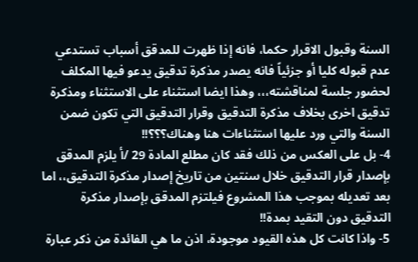السنة وقبول الاقرار حكما، فانه إذا ظهرت للمدقق أسباب تستدعي عدم قبوله كليا أو جزئياً فانه يصدر مذكرة تدقيق يدعو فيها المكلف لحضور جلسة لمناقشته،،، وهذا ايضا استثناء على الاستثناء ومذكرة تدقيق اخرى بخلاف مذكرة التدقيق وقرار التدقيق التي تكون ضمن السنة والتي ورد عليها استثناءات هنا وهناك؟؟؟!!
4- بل على العكس من ذلك فقد كان مطلع المادة 29 /أ يلزم المدقق بإصدار قرار التدقيق خلال سنتين من تاريخ إصدار مذكرة التدقيق،، اما بعد تعديله بموجب هذا المشروع فيلتزم المدقق بإصدار مذكرة التدقيق دون التقيد بمدة!!
5- واذا كانت كل هذه القيود موجودة، اذن ما هي الفائدة من ذكر عبارة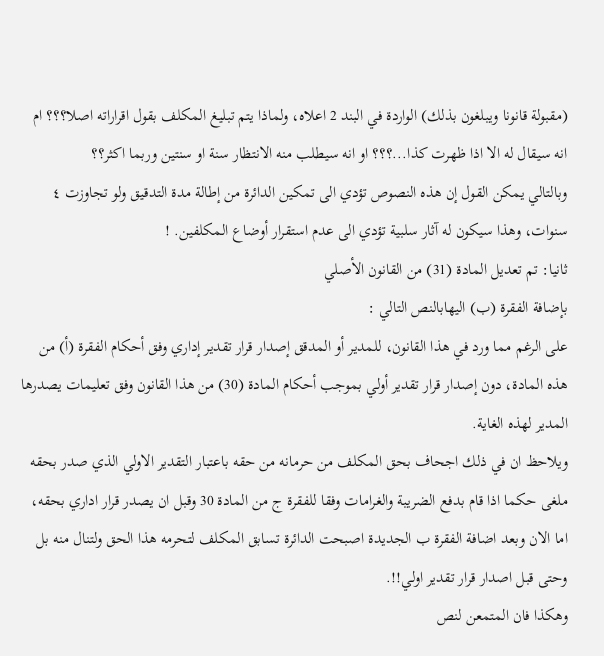(مقبولة قانونا ويبلغون بذلك) الواردة في البند 2 اعلاه، ولماذا يتم تبليغ المكلف بقول اقراراته اصلا؟؟؟ ام انه سيقال له الا اذا ظهرت كذا...؟؟؟ او انه سيطلب منه الانتظار سنة او سنتين وربما اكثر؟؟
وبالتالي يمكن القول إن هذه النصوص تؤدي الى تمكين الدائرة من إطالة مدة التدقيق ولو تجاوزت ٤ سنوات، وهذا سيكون له آثار سلبية تؤدي الى عدم استقرار أوضاع المكلفين. !
ثانيا: تم تعديل المادة (31) من القانون الأصلي
بإضافة الفقرة (ب) اليهابالنص التالي :
على الرغم مما ورد في هذا القانون، للمدير أو المدقق إصدار قرار تقدير إداري وفق أحكام الفقرة (أ) من هذه المادة، دون إصدار قرار تقدير أولي بموجب أحكام المادة (30) من هذا القانون وفق تعليمات يصدرها المدير لهذه الغاية.
ويلاحظ ان في ذلك اجحاف بحق المكلف من حرمانه من حقه باعتبار التقدير الاولي الذي صدر بحقه ملغى حكما اذا قام بدفع الضريبة والغرامات وفقا للفقرة ج من المادة 30 وقبل ان يصدر قرار اداري بحقه، اما الان وبعد اضافة الفقرة ب الجديدة اصبحت الدائرة تسابق المكلف لتحرمه هذا الحق ولتنال منه بل وحتى قبل اصدار قرار تقدير اولي!!.
وهكذا فان المتمعن لنص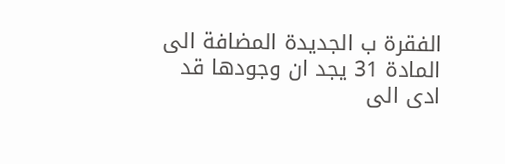الفقرة ب الجديدة المضافة الى المادة 31 يجد ان وجودها قد ادى الى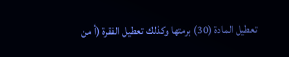تعطيل المادة (30) برمتها وكذلك تعطيل الفقرة (أ من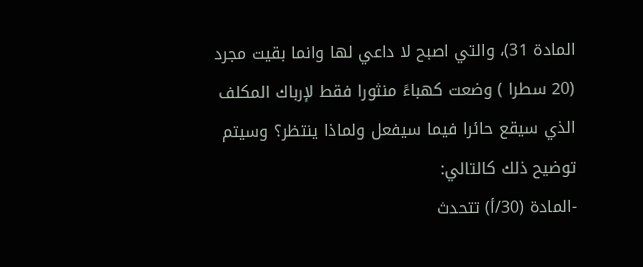المادة 31)، والتي اصبح لا داعي لها وانما بقيت مجرد (20 سطرا ) وضعت كهباءً منثورا فقط لإرباك المكلف الذي سيقع حائرا فيما سيفعل ولماذا ينتظر؟ وسيتم توضيح ذلك كالتالي:
-المادة (30/أ) تتحدث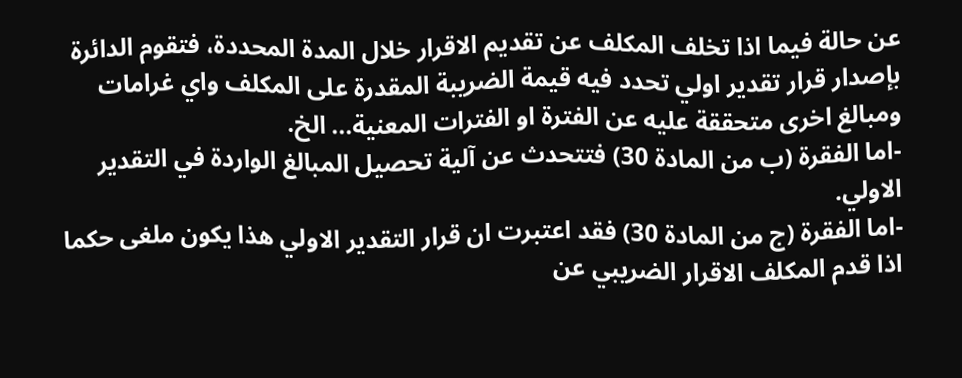عن حالة فيما اذا تخلف المكلف عن تقديم الاقرار خلال المدة المحددة، فتقوم الدائرة بإصدار قرار تقدير اولي تحدد فيه قيمة الضريبة المقدرة على المكلف واي غرامات ومبالغ اخرى متحققة عليه عن الفترة او الفترات المعنية... الخ.
-اما الفقرة (ب من المادة 30) فتتحدث عن آلية تحصيل المبالغ الواردة في التقدير الاولي.
-اما الفقرة (ج من المادة 30) فقد اعتبرت ان قرار التقدير الاولي هذا يكون ملغى حكما اذا قدم المكلف الاقرار الضريبي عن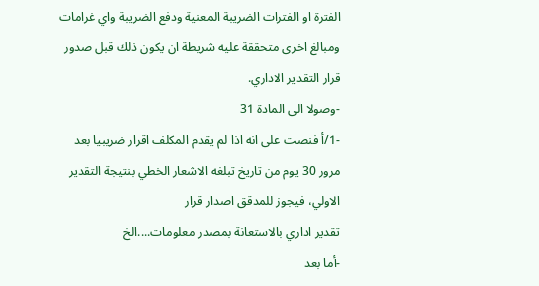الفترة او الفترات الضريبة المعنية ودفع الضريبة واي غرامات ومبالغ اخرى متحققة عليه شريطة ان يكون ذلك قبل صدور قرار التقدير الاداري.
-وصولا الى المادة 31
-1/أ فنصت على انه اذا لم يقدم المكلف اقرار ضريبيا بعد مرور 30 يوم من تاريخ تبلغه الاشعار الخطي بنتيجة التقدير الاولي، فيجوز للمدقق اصدار قرار
تقدير اداري بالاستعانة بمصدر معلومات....الخ
-أما بعد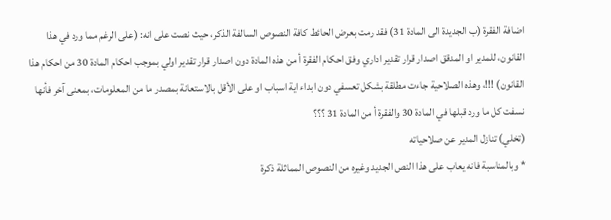اضافة الفقرة (ب الجديدة الى المادة 31) فقد رمت بعرض الحائط كافة النصوص السالفة الذكر، حيث نصت على انه: (على الرغم مما ورد في هذا القانون، للمدير او المدقق اصدار قرار تقدير اداري وفق احكام الفقرة أ من هذه المادة دون اصدار قرار تقدير اولي بموجب احكام المادة 30 من احكام هذا القانون) !!!، وهذه الصلاحية جاءت مطلقة بشكل تعسفي دون ابداء اية اسباب او على الأقل بالاستعانة بمصدر ما من المعلومات، بمعنى آخر فأنها نسفت كل ما ورد قبلها في المادة 30 والفقرة أ من المادة 31 ؟؟؟
(تخلي) تنازل المدير عن صلاحياته
* وبالمناسبة فانه يعاب على هذا النص الجديد وغيره من النصوص المماثلة ذكرة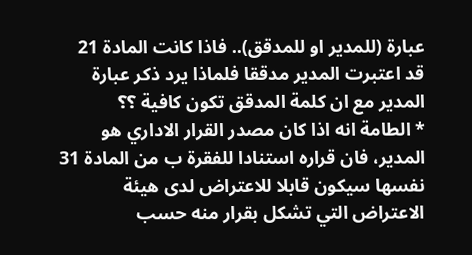عبارة (للمدير او للمدقق).. فاذا كانت المادة 21 قد اعتبرت المدير مدققا فلماذا يرد ذكر عبارة المدير مع ان كلمة المدقق تكون كافية ؟؟
* الطامة انه اذا كان مصدر القرار الاداري هو المدير، فان قراره استنادا للفقرة ب من المادة 31 نفسها سيكون قابلا للاعتراض لدى هيئة الاعتراض التي تشكل بقرار منه حسب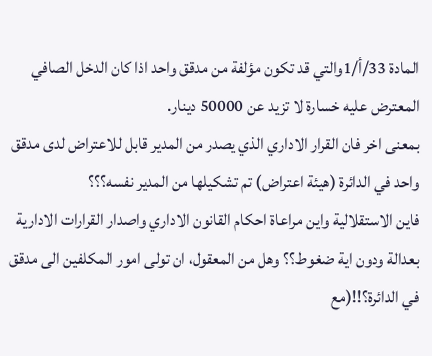المادة 33/أ/1والتي قد تكون مؤلفة من مدقق واحد اذا كان الدخل الصافي المعترض عليه خسارة لا تزيد عن 50000 دينار.
بمعنى اخر فان القرار الاداري الذي يصدر من المدير قابل للاعتراض لدى مدقق واحد في الدائرة (هيئة اعتراض) تم تشكيلها من المدير نفسه؟؟؟
فاين الاستقلالية واين مراعاة احكام القانون الاداري واصدار القرارات الادارية بعدالة ودون اية ضغوط؟؟ وهل من المعقول، ان تولى امور المكلفين الى مدقق في الدائرة؟!!(مع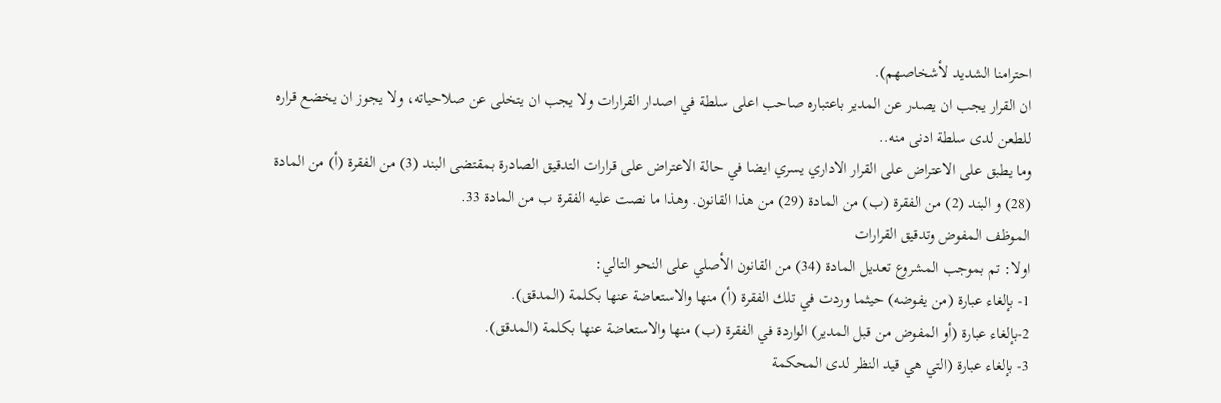احترامنا الشديد لأشخاصهم).
ان القرار يجب ان يصدر عن المدير باعتباره صاحب اعلى سلطة في اصدار القرارات ولا يجب ان يتخلى عن صلاحياته، ولا يجوز ان يخضع قراره للطعن لدى سلطة ادنى منه..
وما يطبق على الاعتراض على القرار الاداري يسري ايضا في حالة الاعتراض على قرارات التدقيق الصادرة بمقتضى البند (3) من الفقرة (أ) من المادة (28) و البند (2) من الفقرة (ب) من المادة (29) من هذا القانون. وهذا ما نصت عليه الفقرة ب من المادة 33.
الموظف المفوض وتدقيق القرارات
اولا: تم بموجب المشروع تعديل المادة (34) من القانون الأصلي على النحو التالي:
1- بإلغاء عبارة (من يفوضه) حيثما وردت في تلك الفقرة (أ) منها والاستعاضة عنها بكلمة (المدقق).
2-بإلغاء عبارة (أو المفوض من قبل المدير) الواردة في الفقرة (ب) منها والاستعاضة عنها بكلمة (المدقق).
3- بإلغاء عبارة (التي هي قيد النظر لدى المحكمة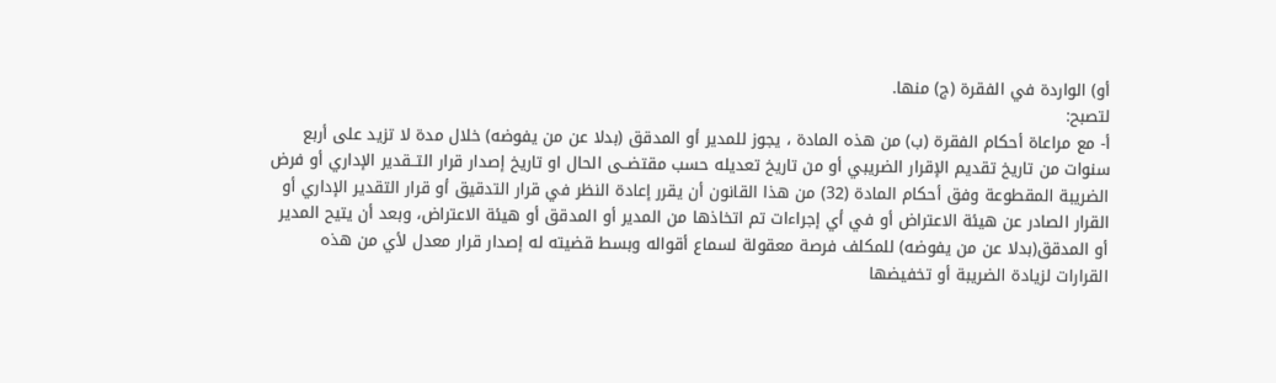أو) الواردة في الفقرة (ج) منها.
لتصبح:
أ- مع مراعاة أحكام الفقرة (ب) من هذه المادة ، يجوز للمدير أو المدقق (بدلا عن من يفوضه) خلال مدة لا تزيد على أربع سنوات من تاريخ تقديم الإقرار الضريبي أو من تاريخ تعديله حسب مقتضــى الحال او تاريخ إصدار قرار التــقدير الإداري أو فرض الضريبة المقطوعة وفق أحكام المادة (32) من هذا القانون أن يقرر إعادة النظر في قرار التدقيق أو قرار التقدير الإداري أو القرار الصادر عن هيئة الاعتراض أو في أي إجراءات تم اتخاذها من المدير أو المدقق أو هيئة الاعتراض، وبعد أن يتيح المدير أو المدقق(بدلا عن من يفوضه) للمكلف فرصة معقولة لسماع أقواله وبسط قضيته له إصدار قرار معدل لأي من هذه القرارات لزيادة الضريبة أو تخفيضها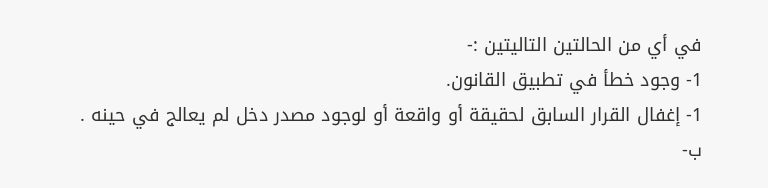في أي من الحالتين التاليتين :-
1- وجود خطأ في تطبيق القانون.
1- إغفال القرار السابق لحقيقة أو واقعة أو لوجود مصدر دخل لم يعالج في حينه .
ب-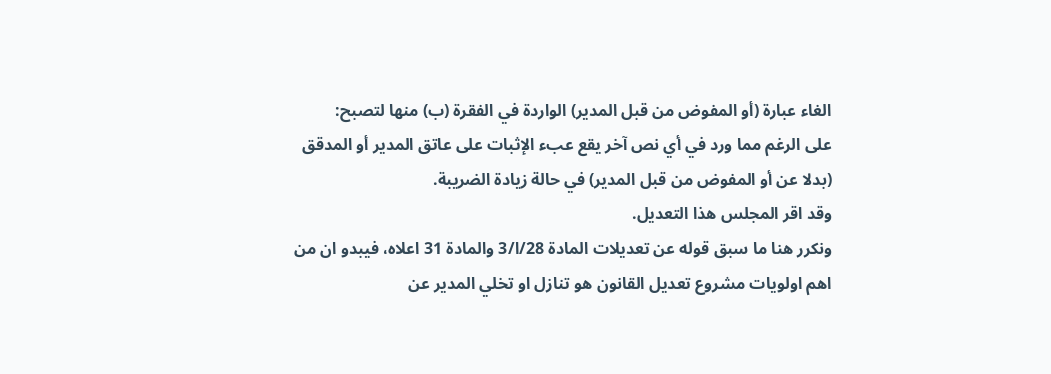الغاء عبارة (أو المفوض من قبل المدير) الواردة في الفقرة (ب) منها لتصبح:
على الرغم مما ورد في أي نص آخر يقع عبء الإثبات على عاتق المدير أو المدقق (بدلا عن أو المفوض من قبل المدير) في حالة زيادة الضريبة.
وقد اقر المجلس هذا التعديل.
ونكرر هنا ما سبق قوله عن تعديلات المادة 28/ا/3 والمادة 31 اعلاه، فيبدو ان من اهم اولويات مشروع تعديل القانون هو تنازل او تخلي المدير عن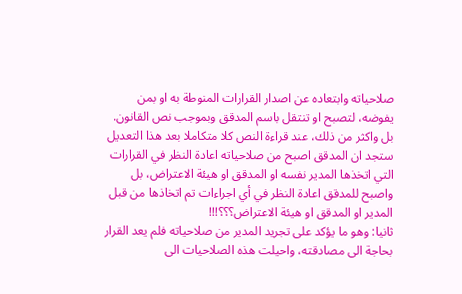صلاحياته وابتعاده عن اصدار القرارات المنوطة به او بمن يفوضه، لتصبح او تنتقل باسم المدقق وبموجب نص القانون.
بل واكثر من ذلك، عند قراءة النص كلا متكاملا بعد هذا التعديل ستجد ان المدقق اصبح من صلاحياته اعادة النظر في القرارات التي اتخذها المدير نفسه او المدقق او هيئة الاعتراض، بل واصبح للمدقق اعادة النظر في أي اجراءات تم اتخاذها من قبل المدير او المدقق او هيئة الاعتراض؟؟؟!!!
ثانيا: وهو ما يؤكد على تجريد المدير من صلاحياته فلم يعد القرار بحاجة الى مصادقته، واحيلت هذه الصلاحيات الى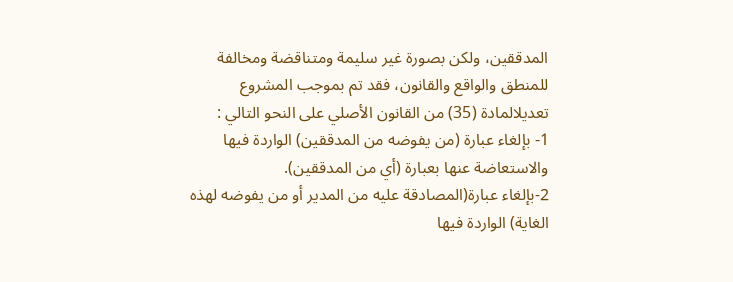المدققين، ولكن بصورة غير سليمة ومتناقضة ومخالفة للمنطق والواقع والقانون، فقد تم بموجب المشروع تعديلالمادة (35) من القانون الأصلي على النحو التالي :
1- بإلغاء عبارة (من يفوضه من المدققين) الواردة فيها والاستعاضة عنها بعبارة (أي من المدققين).
2-بإلغاء عبارة(المصادقة عليه من المدير أو من يفوضه لهذه الغاية) الواردة فيها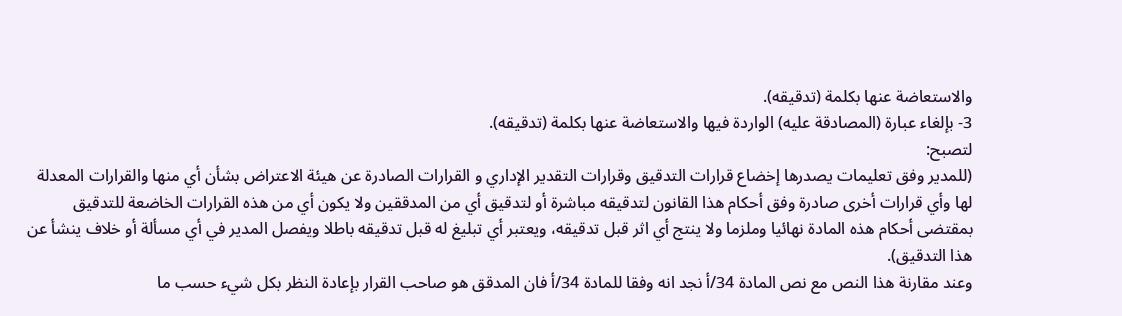والاستعاضة عنها بكلمة (تدقيقه).
3- بإلغاء عبارة (المصادقة عليه) الواردة فيها والاستعاضة عنها بكلمة (تدقيقه).
لتصبح:
(للمدير وفق تعليمات يصدرها إخضاع قرارات التدقيق وقرارات التقدير الإداري و القرارات الصادرة عن هيئة الاعتراض بشأن أي منها والقرارات المعدلة لها وأي قرارات أخرى صادرة وفق أحكام هذا القانون لتدقيقه مباشرة أو لتدقيق أي من المدققين ولا يكون أي من هذه القرارات الخاضعة للتدقيق بمقتضى أحكام هذه المادة نهائيا وملزما ولا ينتج أي اثر قبل تدقيقه، ويعتبر أي تبليغ له قبل تدقيقه باطلا ويفصل المدير في أي مسألة أو خلاف ينشأ عن هذا التدقيق).
وعند مقارنة هذا النص مع نص المادة 34/أ نجد انه وفقا للمادة 34/أ فان المدقق هو صاحب القرار بإعادة النظر بكل شيء حسب ما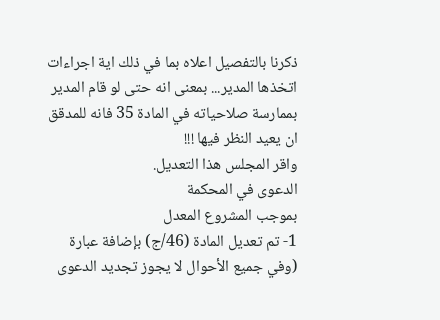ذكرنا بالتفصيل اعلاه بما في ذلك اية اجراءات اتخذها المدير... بمعنى انه حتى لو قام المدير بممارسة صلاحياته في المادة 35 فانه للمدقق ان يعيد النظر فيها !!!
واقر المجلس هذا التعديل.
الدعوى في المحكمة
بموجب المشروع المعدل
1- تم تعديل المادة (46/ج) بإضافة عبارة (وفي جميع الأحوال لا يجوز تجديد الدعوى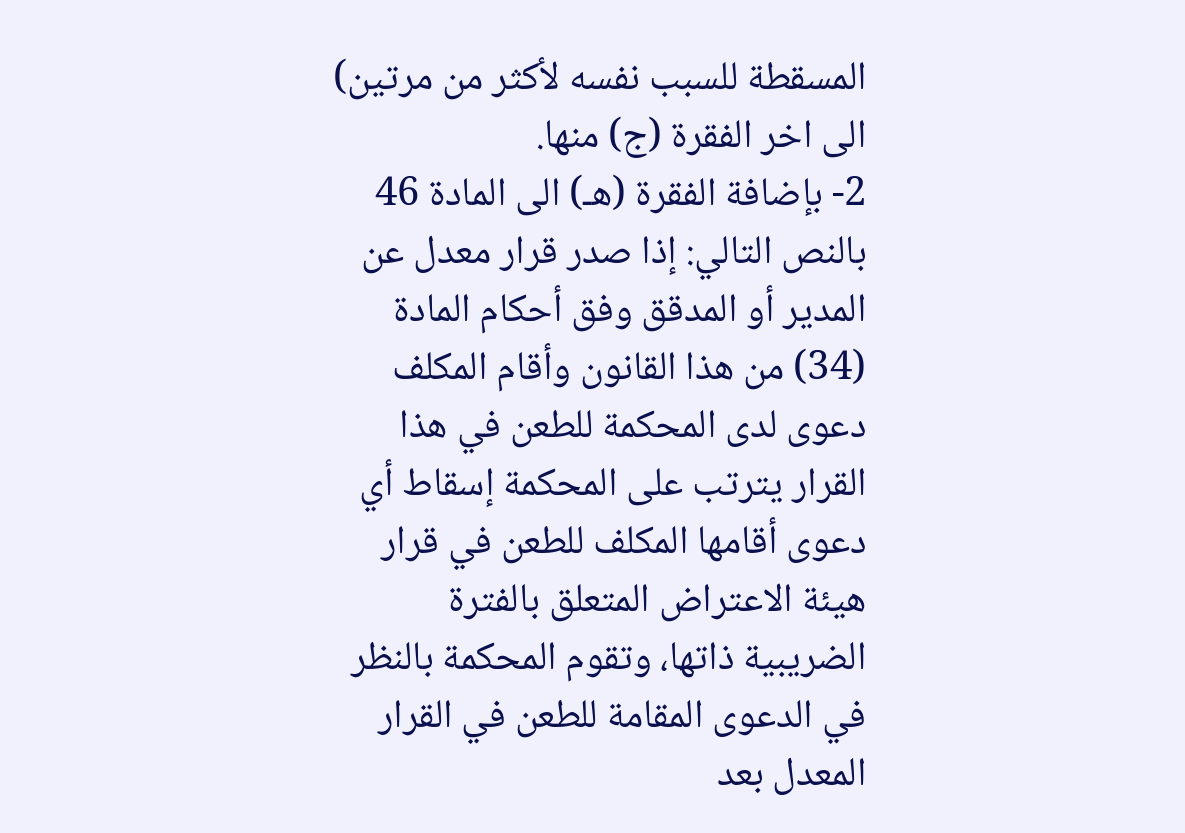المسقطة للسبب نفسه لأكثر من مرتين) الى اخر الفقرة (ج) منها.
2- بإضافة الفقرة (هـ) الى المادة 46 بالنص التالي: إذا صدر قرار معدل عن المدير أو المدقق وفق أحكام المادة (34) من هذا القانون وأقام المكلف دعوى لدى المحكمة للطعن في هذا القرار يترتب على المحكمة إسقاط أي دعوى أقامها المكلف للطعن في قرار هيئة الاعتراض المتعلق بالفترة الضريبية ذاتها، وتقوم المحكمة بالنظر في الدعوى المقامة للطعن في القرار المعدل بعد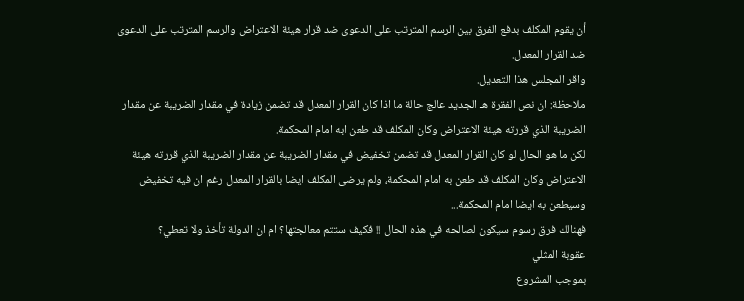أن يقوم المكلف بدفع الفرق بين الرسم المترتب على الدعوى ضد قرار هيئة الاعتراض والرسم المترتب على الدعوى ضد القرار المعدل.
واقر المجلس هذا التعديل.
ملاحظة: ان نص الفقرة هـ الجديد عالج حالة ما اذا كان القرار المعدل قد تضمن زيادة في مقدار الضريبة عن مقدار الضريبة الذي قررته هيئة الاعتراض وكان المكلف قد طعن ابه امام المحكمة.
لكن ما هو الحال لو كان القرار المعدل قد تضمن تخفيض في مقدار الضريبة عن مقدار الضريبة الذي قررته هيئة الاعتراض وكان المكلف قد طعن به امام المحكمة، ولم يرضى المكلف ايضا بالقرار المعدل رغم ان فيه تخفيض وسيطعن به ايضا امام المحكمة...
فهنالك فرق رسوم سيكون لصالحه في هذه الحال !! فكيف ستتم معالجتها؟ ام ان الدولة تأخذ ولا تعطي؟
عقوبة المثلي
بموجب المشروع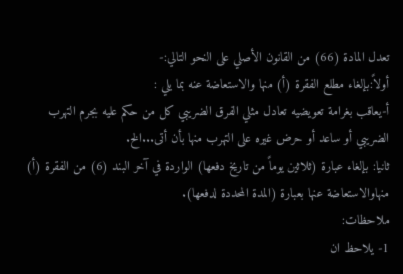تعدل المادة (66) من القانون الأصلي على النحو التالي:-
أولاً:بإلغاء مطلع الفقرة (أ) منها والاستعاضة عنه بما يلي :
أ-يعاقب بغرامة تعويضيه تعادل مثلي الفرق الضريبي كل من حكم عليه بجرم التهرب الضريبي أو ساعد أو حرض غيره على التهرب منها بأن أتى...الخ.
ثانيا: بإلغاء عبارة (ثلاثين يوماً من تاريخ دفعها) الواردة في آخر البند (6) من الفقرة (أ) منهاوالاستعاضة عنها بعبارة (المدة المحددة لدفعها).
ملاحظات:
1- يلاحظ ان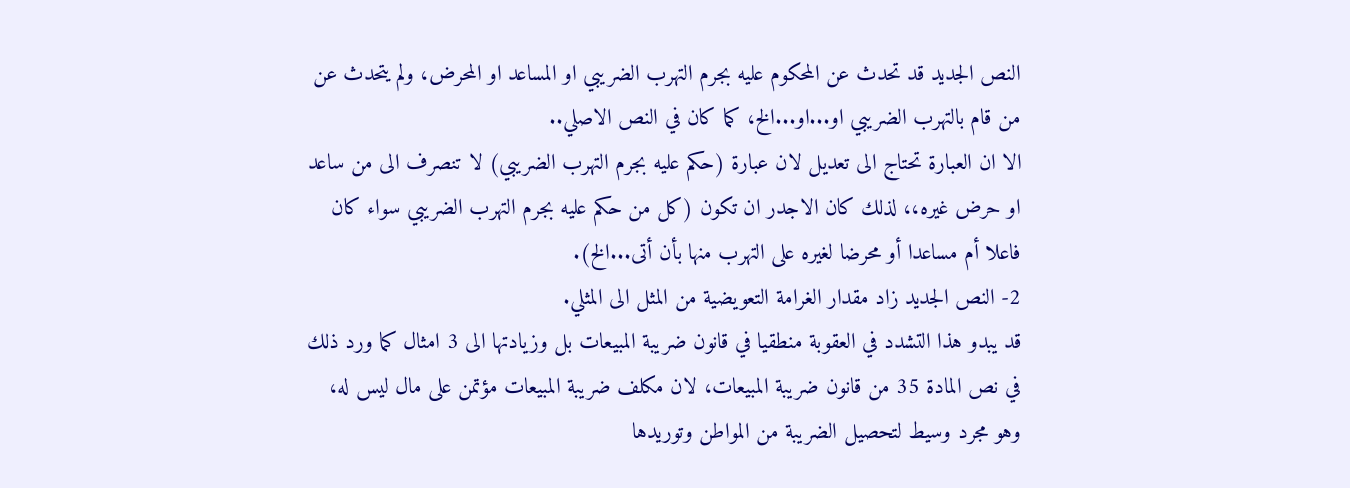النص الجديد قد تحدث عن المحكوم عليه بجرم التهرب الضريبي او المساعد او المحرض، ولم يتحدث عن من قام بالتهرب الضريبي او...او...الخ، كما كان في النص الاصلي..
الا ان العبارة تحتاج الى تعديل لان عبارة (حكم عليه بجرم التهرب الضريبي) لا تنصرف الى من ساعد او حرض غيره،، لذلك كان الاجدر ان تكون (كل من حكم عليه بجرم التهرب الضريبي سواء كان فاعلا أم مساعدا أو محرضا لغيره على التهرب منها بأن أتى...الخ).
2- النص الجديد زاد مقدار الغرامة التعويضية من المثل الى المثلي.
قد يبدو هذا التشدد في العقوبة منطقيا في قانون ضريبة المبيعات بل وزيادتها الى 3 امثال كما ورد ذلك في نص المادة 35 من قانون ضريبة المبيعات، لان مكلف ضريبة المبيعات مؤتمن على مال ليس له، وهو مجرد وسيط لتحصيل الضريبة من المواطن وتوريدها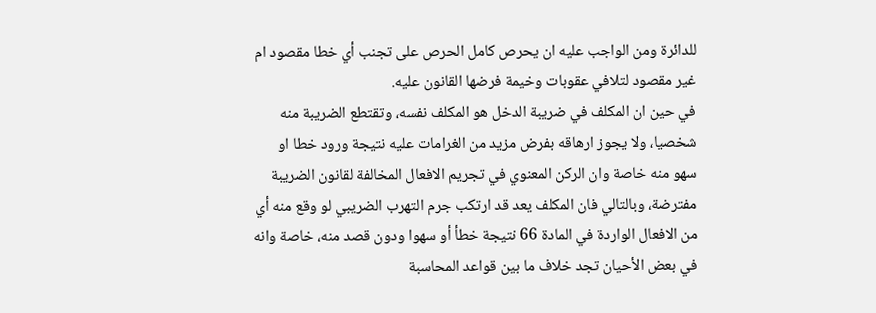للدائرة ومن الواجب عليه ان يحرص كامل الحرص على تجنب أي خطا مقصود ام غير مقصود لتلافي عقوبات وخيمة فرضها القانون عليه.
في حين ان المكلف في ضريبة الدخل هو المكلف نفسه، وتقتطع الضريبة منه شخصيا، ولا يجوز ارهاقه بفرض مزيد من الغرامات عليه نتيجة ورود خطا او سهو منه خاصة وان الركن المعنوي في تجريم الافعال المخالفة لقانون الضريبة مفترضة، وبالتالي فان المكلف يعد قد ارتكب جرم التهرب الضريبي لو وقع منه أي من الافعال الواردة في المادة 66 نتيجة خطأ أو سهوا ودون قصد منه، خاصة وانه في بعض الأحيان تجد خلاف ما بين قواعد المحاسبة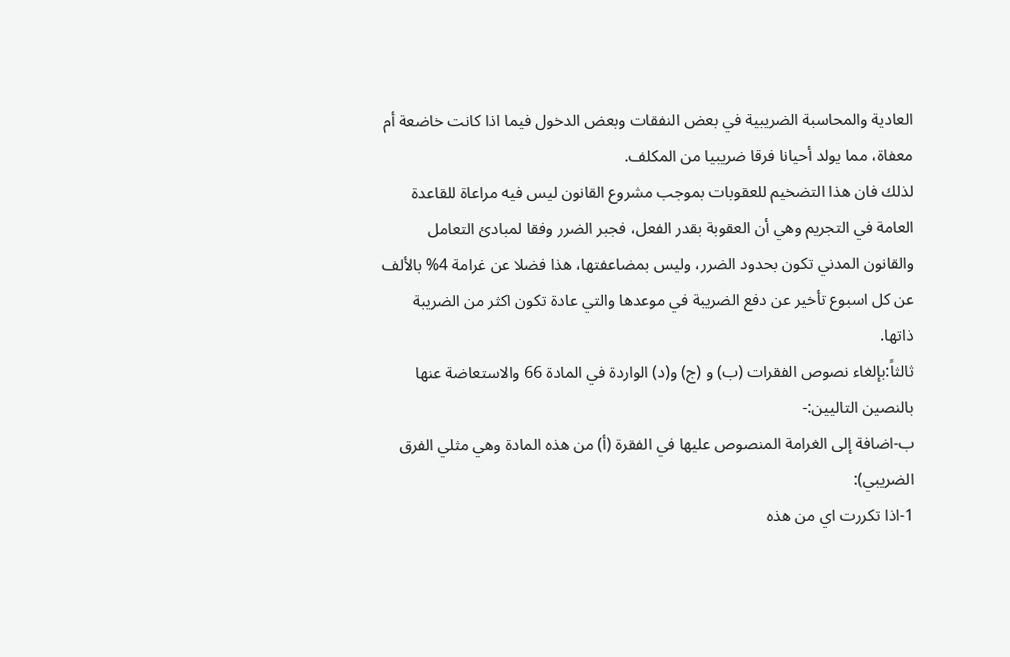العادية والمحاسبة الضريبية في بعض النفقات وبعض الدخول فيما اذا كانت خاضعة أم معفاة، مما يولد أحيانا فرقا ضريبيا من المكلف.
لذلك فان هذا التضخيم للعقوبات بموجب مشروع القانون ليس فيه مراعاة للقاعدة العامة في التجريم وهي أن العقوبة بقدر الفعل، فجبر الضرر وفقا لمبادئ التعامل والقانون المدني تكون بحدود الضرر، وليس بمضاعفتها، هذا فضلا عن غرامة 4% بالألف عن كل اسبوع تأخير عن دفع الضريبة في موعدها والتي عادة تكون اكثر من الضريبة ذاتها.
ثالثاً:بإلغاء نصوص الفقرات (ب) و (ج) و(د) الواردة في المادة 66 والاستعاضة عنها بالنصين التاليين:-
ب-اضافة إلى الغرامة المنصوص عليها في الفقرة (أ) من هذه المادة وهي مثلي الفرق الضريبي):
1-اذا تكررت اي من هذه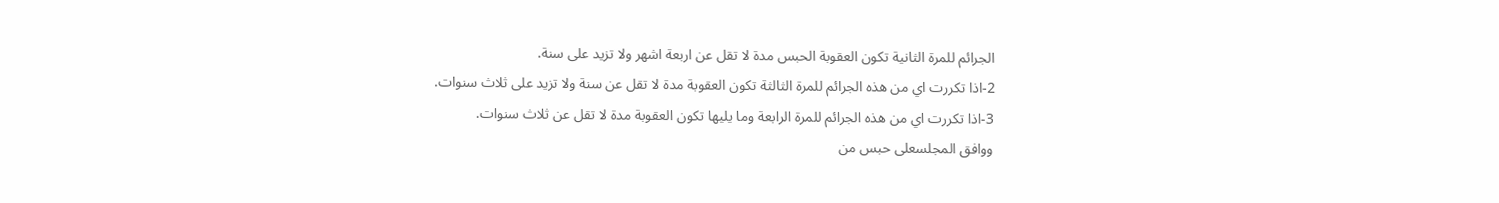الجرائم للمرة الثانية تكون العقوبة الحبس مدة لا تقل عن اربعة اشهر ولا تزيد على سنة.
2-اذا تكررت اي من هذه الجرائم للمرة الثالثة تكون العقوبة مدة لا تقل عن سنة ولا تزيد على ثلاث سنوات.
3-اذا تكررت اي من هذه الجرائم للمرة الرابعة وما يليها تكون العقوبة مدة لا تقل عن ثلاث سنوات.
ووافق المجلسعلى حبس من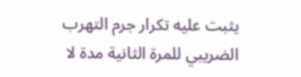يثبت عليه تكرار جرم التهرب الضريبي للمرة الثانية مدة لا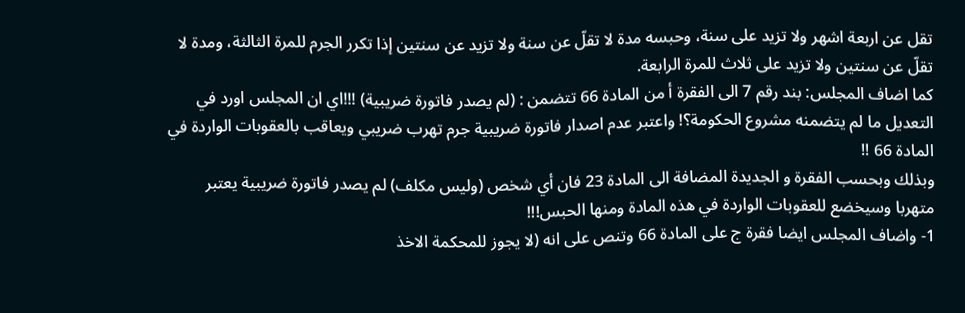تقل عن اربعة اشهر ولا تزيد على سنة، وحبسه مدة لا تقلّ عن سنة ولا تزيد عن سنتين إذا تكرر الجرم للمرة الثالثة، ومدة لا تقلّ عن سنتين ولا تزيد على ثلاث للمرة الرابعة.
كما اضاف المجلس: بند رقم 7 الى الفقرة أ من المادة 66 تتضمن : (لم يصدر فاتورة ضريبية) !!!اي ان المجلس اورد في التعديل ما لم يتضمنه مشروع الحكومة؟! واعتبر عدم اصدار فاتورة ضريبية جرم تهرب ضريبي ويعاقب بالعقوبات الواردة في المادة 66 !!
وبذلك وبحسب الفقرة و الجديدة المضافة الى المادة 23 فان أي شخص (وليس مكلف) لم يصدر فاتورة ضريبية يعتبر متهربا وسيخضع للعقوبات الواردة في هذه المادة ومنها الحبس!!!
1- واضاف المجلس ايضا فقرة ج على المادة 66 وتنص على انه (لا يجوز للمحكمة الاخذ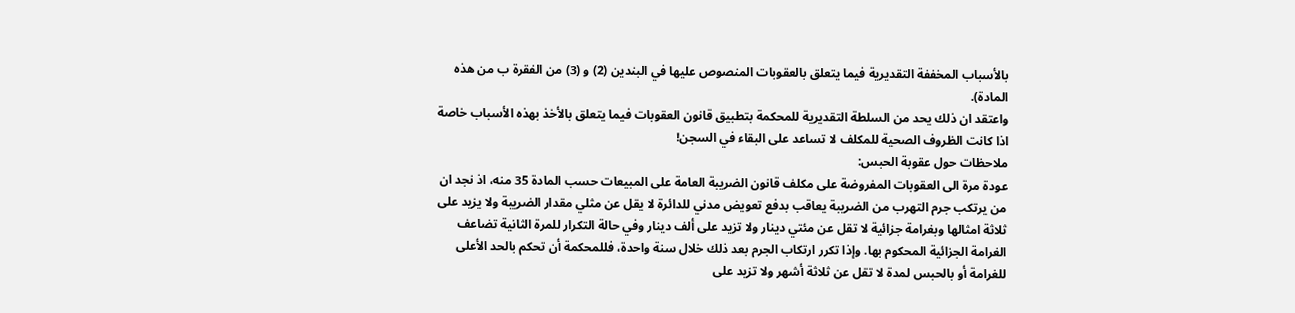بالأسباب المخففة التقديرية فيما يتعلق بالعقوبات المنصوص عليها في البندين (2) و (3) من الفقرة ب من هذه المادة).
واعتقد ان ذلك يحد من السلطة التقديرية للمحكمة بتطبيق قانون العقوبات فيما يتعلق بالأخذ بهذه الأسباب خاصة اذا كانت الظروف الصحية للمكلف لا تساعد على البقاء في السجن!
ملاحظات حول عقوبة الحبس:
عودة مرة الى العقوبات المفروضة على مكلف قانون الضريبة العامة على المبيعات حسب المادة 35 منه، اذ نجد ان من يرتكب جرم التهرب من الضريبة يعاقب بدفع تعويض مدني للدائرة لا يقل عن مثلي مقدار الضريبة ولا يزيد على ثلاثة امثالها وبغرامة جزائية لا تقل عن مئتي دينار ولا تزيد على ألف دينار وفي حالة التكرار للمرة الثانية تضاعف الغرامة الجزائية المحكوم بها. وإذا تكرر ارتكاب الجرم بعد ذلك خلال سنة واحدة، فللمحكمة أن تحكم بالحد الأعلى للغرامة أو بالحبس لمدة لا تقل عن ثلاثة أشهر ولا تزيد على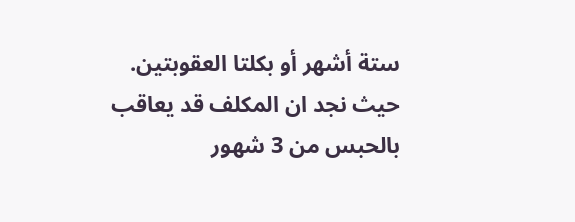ستة أشهر أو بكلتا العقوبتين.
حيث نجد ان المكلف قد يعاقب بالحبس من 3 شهور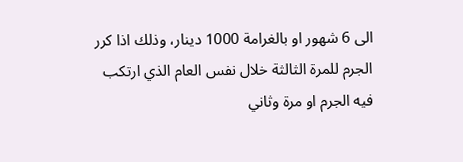الى 6 شهور او بالغرامة 1000 دينار، وذلك اذا كرر الجرم للمرة الثالثة خلال نفس العام الذي ارتكب فيه الجرم او مرة وثاني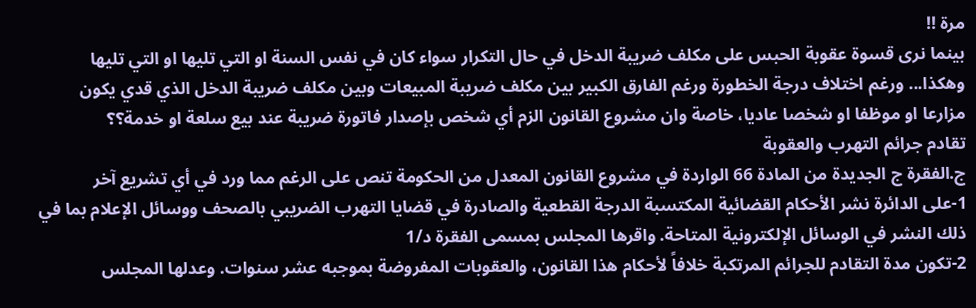مرة !!
بينما نرى قسوة عقوبة الحبس على مكلف ضريبة الدخل في حال التكرار سواء كان في نفس السنة او التي تليها او التي تليها وهكذا... ورغم اختلاف درجة الخطورة ورغم الفارق الكبير بين مكلف ضريبة المبيعات وبين مكلف ضريبة الدخل الذي قدي يكون مزارعا او موظفا او شخصا عاديا، خاصة وان مشروع القانون الزم أي شخص بإصدار فاتورة ضريبة عند بيع سلعة او خدمة؟؟
تقادم جرائم التهرب والعقوبة
ج.الفقرة ج الجديدة من المادة 66 الواردة في مشروع القانون المعدل من الحكومة تنص على الرغم مما ورد في أي تشريع آخر
1-على الدائرة نشر الأحكام القضائية المكتسبة الدرجة القطعية والصادرة في قضايا التهرب الضريبي بالصحف ووسائل الإعلام بما في ذلك النشر في الوسائل الإلكترونية المتاحة. واقرها المجلس بمسمى الفقرة د/1
2-تكون مدة التقادم للجرائم المرتكبة خلافاً لأحكام هذا القانون، والعقوبات المفروضة بموجبه عشر سنوات. وعدلها المجلس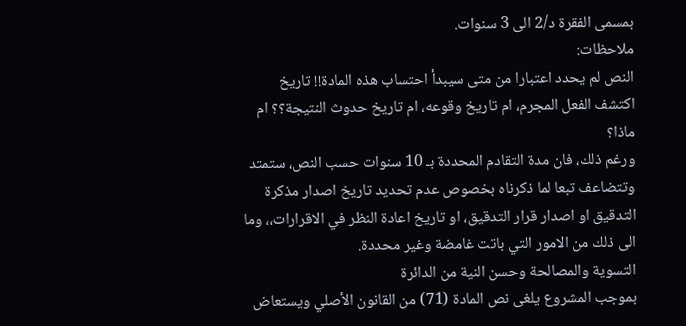بمسمى الفقرة د/2 الى 3 سنوات.
ملاحظات:
النص لم يحدد اعتبارا من متى سيبدأ احتساب هذه المادة!! تاريخ اكتشف الفعل المجرم، ام تاريخ وقوعه، ام تاريخ حدوث النتيجة؟؟ ام ماذا؟
ورغم ذلك، فان مدة التقادم المحددة بـ 10 سنوات حسب النص، ستمتد وتتضاعف تبعا لما ذكرناه بخصوص عدم تحديد تاريخ اصدار مذكرة التدقيق او اصدار قرار التدقيق، او تاريخ اعادة النظر في الاقرارات،، وما الى ذلك من الامور التي باتت غامضة وغير محددة.
التسوية والمصالحة وحسن النية من الدائرة
بموجب المشروع يلغى نص المادة (71) من القانون الأصلي ويستعاض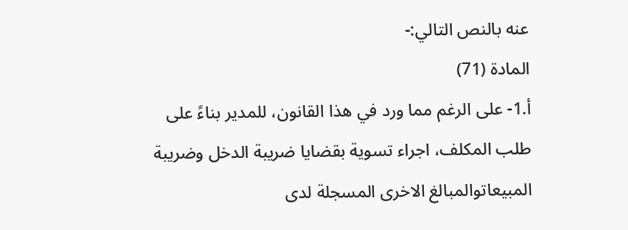عنه بالنص التالي:-
المادة (71)
أ.1- على الرغم مما ورد في هذا القانون، للمدير بناءً على طلب المكلف، اجراء تسوية بقضايا ضريبة الدخل وضريبة المبيعاتوالمبالغ الاخرى المسجلة لدى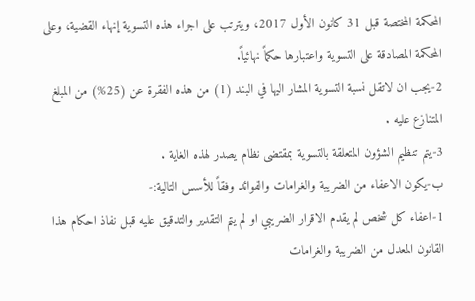المحكمة المختصة قبل 31 كانون الأول 2017، ويترتب على اجراء هذه التسوية إنهاء القضية، وعلى المحكمة المصادقة على التسوية واعتبارها حكماً نهائياً.
2-يجب ان لاتقل نسبة التسوية المشار اليها في البند (1) من هذه الفقرة عن (25%) من المبلغ المتنازع عليه .
3-يتم تنظيم الشؤون المتعلقة بالتسوية بمقتضى نظام يصدر لهذه الغاية .
ب-يكون الاعفاء من الضريبة والغرامات والفوائد وفقاً للأسس التالية:-
1-اعفاء كل شخص لم يقدم الاقرار الضريبي او لم يتم التقدير والتدقيق عليه قبل نفاذ احكام هذا القانون المعدل من الضريبة والغرامات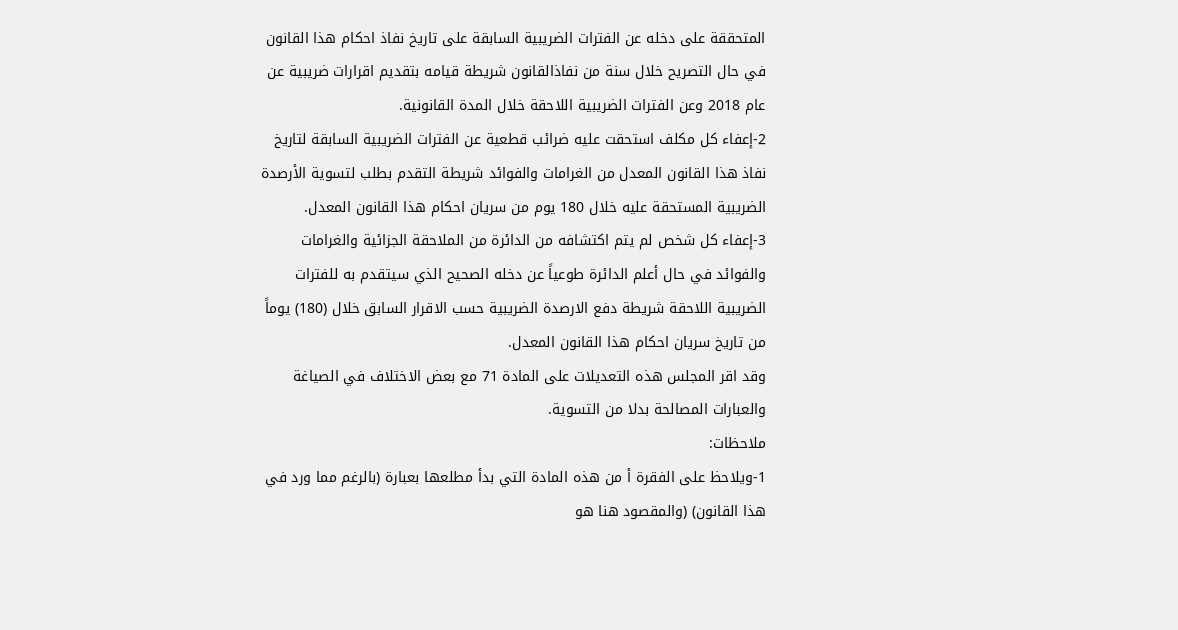المتحققة على دخله عن الفترات الضريبية السابقة على تاريخ نفاذ احكام هذا القانون في حال التصريح خلال سنة من نفاذالقانون شريطة قيامه بتقديم اقرارات ضريبية عن عام 2018 وعن الفترات الضريبية اللاحقة خلال المدة القانونية.
2-إعفاء كل مكلف استحقت عليه ضرائب قطعية عن الفترات الضريبية السابقة لتاريخ نفاذ هذا القانون المعدل من الغرامات والفوائد شريطة التقدم بطلب لتسوية الأرصدة الضريبية المستحقة عليه خلال 180 يوم من سريان احكام هذا القانون المعدل.
3-إعفاء كل شخص لم يتم اكتشافه من الدائرة من الملاحقة الجزائية والغرامات والفوائد في حال أعلم الدائرة طوعياً عن دخله الصحيح الذي سيتقدم به للفترات الضريبية اللاحقة شريطة دفع الارصدة الضريبية حسب الاقرار السابق خلال (180) يوماً من تاريخ سريان احكام هذا القانون المعدل.
وقد اقر المجلس هذه التعديلات على المادة 71 مع بعض الاختلاف في الصياغة والعبارات المصالحة بدلا من التسوية.
ملاحظات:
1-ويلاحظ على الفقرة أ من هذه المادة التي بدأ مطلعها بعبارة (بالرغم مما ورد في هذا القانون) (والمقصود هنا هو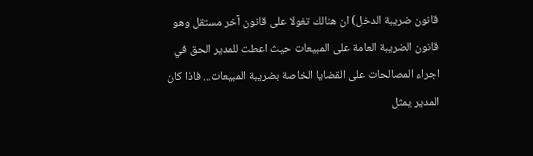قانون ضريبة الدخل) ان هنالك تغولا على قانون آخر مستقل وهو قانون الضريبة العامة على المبيعات حيث اعطت للمدير الحق في اجراء المصالحات على القضايا الخاصة بضريبة المبيعات... فاذا كان المدير يمثل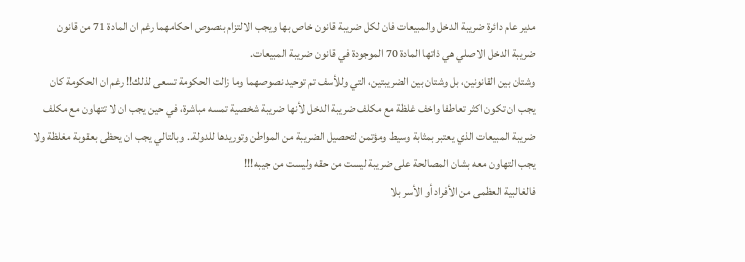مدير عام دائرة ضريبة الدخل والمبيعات فان لكل ضريبة قانون خاص بها ويجب الالتزام بنصوص احكامهما رغم ان المادة 71 من قانون ضريبة الدخل الاصلي هي ذاتها المادة 70 الموجودة في قانون ضريبة المبيعات.
وشتان بين القانونين، بل وشتان بين الضريبتين، التي وللأسف تم توحيد نصوصهما وما زالت الحكومة تسعى لذلك!! رغم ان الحكومة كان يجب ان تكون اكثر تعاطفا واخف غلظة مع مكلف ضريبة الدخل لأنها ضريبة شخصية تمسه مباشرة، في حين يجب ان لا تتهاون مع مكلف ضريبة المبيعات الذي يعتبر بمثابة وسيط ومؤتمن لتحصيل الضريبة من المواطن وتوريدها للدولة.. وبالتالي يجب ان يحظى بعقوبة مغلظة ولا يجب التهاون معه بشان المصالحة على ضريبة ليست من حقه وليست من جيبه!!!
فالغالبية العظمى من الأفراد أو الأسر بلا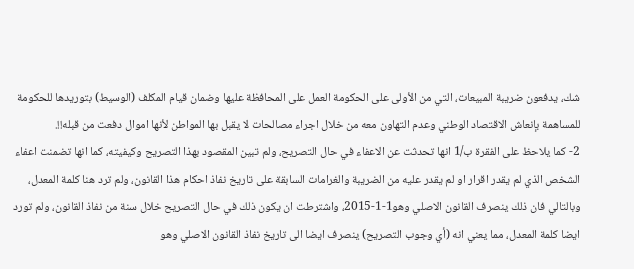شك، يدفعون ضريبة المبيعات، التي من الأولى على الحكومة العمل على المحافظة عليها وضمان قيام المكلف (الوسيط) بتوريدها للحكومة للمساهمة بإنعاش الاقتصاد الوطني وعدم التهاون معه من خلال اجراء مصالحات لا يقبل بها المواطن لأنها اموال دفعت من قبله!!.
2- كما يلاحظ على الفقرة ب/1 انها تحدثت عن الاعفاء في حال التصريح، ولم تبين المقصود بهذا التصريح وكيفيته، كما انها تضمنت اعفاء الشخص الذي لم يقدر اقرار او لم يقدر عليه من الضريبة والغرامات السابقة على تاريخ نفاذ احكام هذا القانون، ولم ترد هنا كلمة المعدل، وبالتالي فان ذلك ينصرف القانون الاصلي وهو1-1-2015، واشترطت ان يكون ذلك في حال التصريح خلال سنة من نفاذ القانون، ولم تورد ايضا كلمة المعدل، مما يعني انه (أي وجوب التصريح) ينصرف ايضا الى تاريخ نفاذ القانون الاصلي وهو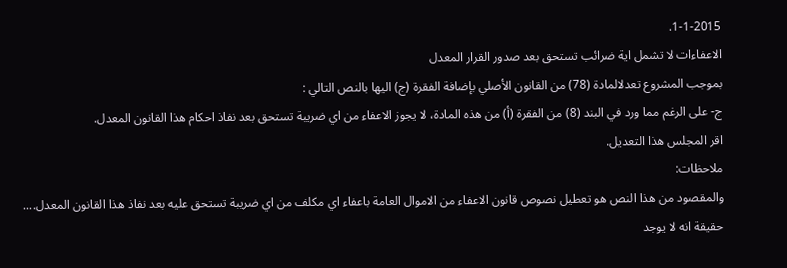1-1-2015.
الاعفاءات لا تشمل اية ضرائب تستحق بعد صدور القرار المعدل
بموجب المشروع تعدلالمادة (78) من القانون الأصلي بإضافة الفقرة (ج) اليها بالنص التالي :
ج- على الرغم مما ورد في البند (8) من الفقرة (أ) من هذه المادة، لا يجوز الاعفاء من اي ضريبة تستحق بعد نفاذ احكام هذا القانون المعدل.
اقر المجلس هذا التعديل.
ملاحظات:
والمقصود من هذا النص هو تعطيل نصوص قانون الاعفاء من الاموال العامة باعفاء اي مكلف من اي ضريبة تستحق عليه بعد نفاذ هذا القانون المعدل....
حقيقة انه لا يوجد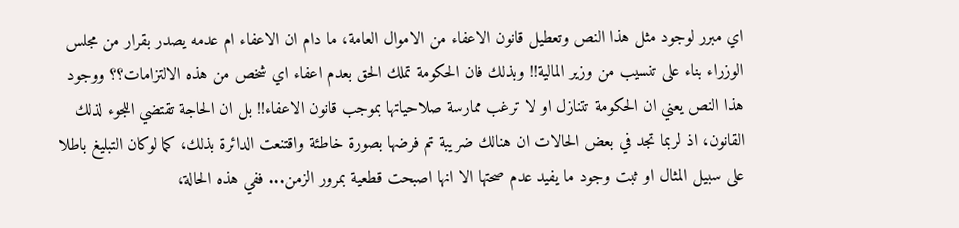اي مبرر لوجود مثل هذا النص وتعطيل قانون الاعفاء من الاموال العامة، ما دام ان الاعفاء ام عدمه يصدر بقرار من مجلس الوزراء بناء على تنسيب من وزير المالية!! وبذلك فان الحكومة تملك الحق بعدم اعفاء اي شخص من هذه الالتزامات؟؟ ووجود هذا النص يعني ان الحكومة تتنازل او لا ترغب ممارسة صلاحياتها بموجب قانون الاعفاء!! بل ان الحاجة تقتضي اللجوء لذلك القانون، اذ لربما تجد في بعض الحالات ان هنالك ضريبة تم فرضها بصورة خاطئة واقتنعت الدائرة بذلك، كما لوكان التبليغ باطلا على سبيل المثال او ثبت وجود ما يفيد عدم صحتها الا انها اصبحت قطعية بمرور الزمن... ففي هذه الحالة،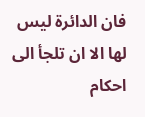فان الدائرة ليس لها الا ان تلجأ الى احكام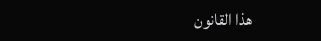هذا القانون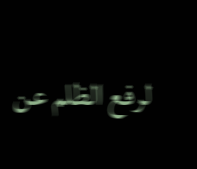لرفع الظلم عن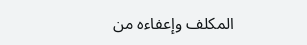المكلف وإعفاءه من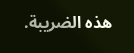هذه الضريبة.